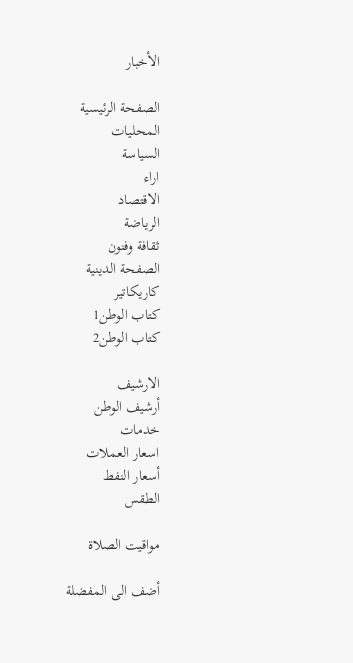الأخبار

الصفحة الرئيسية
المحليات
السياسة
اراء
الاقتصاد
الرياضة
ثقافة وفنون
الصفحة الدينية
كاريكاتير
كتاب الوطن1
كتاب الوطن2

الارشيف
أرشيف الوطن
خدمات
اسعار العملات
أسعار النفط
الطقس

مواقيت الصلاة

أضف الى المفضلة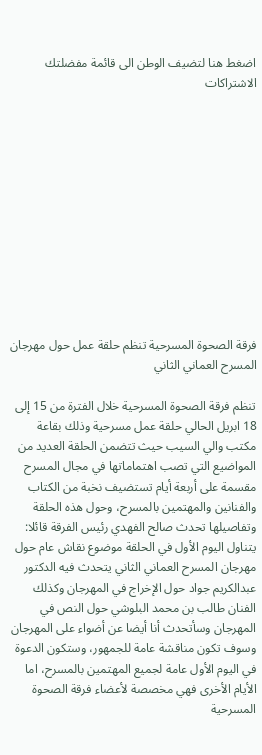اضغط هنا لتضيف الوطن الى قائمة مفضلتك
الاشتراكات












فرقة الصحوة المسرحية تنظم حلقة عمل حول مهرجان المسرح العماني الثاني

تنظم فرقة الصحوة المسرحية خلال الفترة من 15 إلى 18 ابريل الحالي حلقة عمل مسرحية وذلك بقاعة مكتب والي السيب حيث تتضمن الحلقة العديد من المواضيع التي تصب اهتماماتها في مجال المسرح مقسمة على أربعة أيام تستضيف نخبة من الكتاب والفنانين والمهتمين بالمسرح، وحول هذه الحلقة وتفاصيلها تحدث صالح الفهدي رئيس الفرقة قائلا: يتناول اليوم الأول في الحلقة موضوع نقاش عام حول مهرجان المسرح العماني الثاني يتحدث فيه الدكتور عبدالكريم جواد حول الإخراج في المهرجان وكذلك الفنان طالب بن محمد البلوشي حول النص في المهرجان وسأتحدث أنا أيضا عن أضواء على المهرجان وسوف تكون مناقشة عامة للجمهور، وستكون الدعوة في اليوم الأول عامة لجميع المهتمين بالمسرح، اما الأيام الأخرى فهي مخصصة لأعضاء فرقة الصحوة المسرحية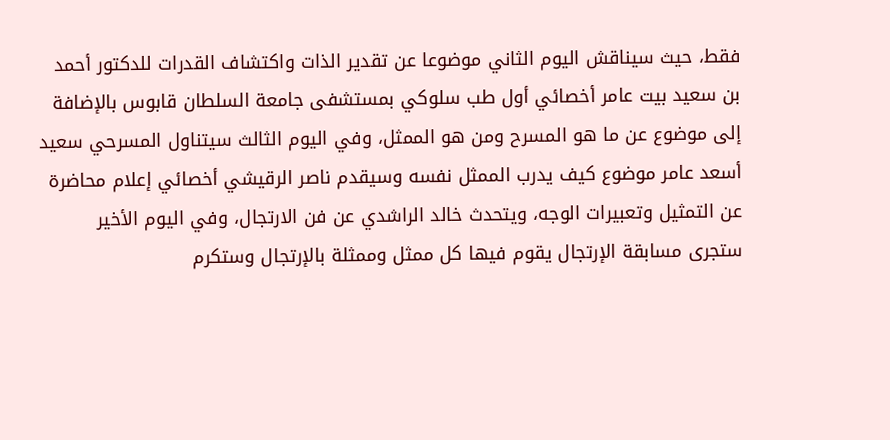فقط، حيث سيناقش اليوم الثاني موضوعا عن تقدير الذات واكتشاف القدرات للدكتور أحمد بن سعيد بيت عامر أخصائي أول طب سلوكي بمستشفى جامعة السلطان قابوس بالإضافة إلى موضوع عن ما هو المسرح ومن هو الممثل، وفي اليوم الثالث سيتناول المسرحي سعيد أسعد عامر موضوع كيف يدرب الممثل نفسه وسيقدم ناصر الرقيشي أخصائي إعلام محاضرة عن التمثيل وتعبيرات الوجه، ويتحدث خالد الراشدي عن فن الارتجال، وفي اليوم الأخير ستجرى مسابقة الإرتجال يقوم فيها كل ممثل وممثلة بالإرتجال وستكرم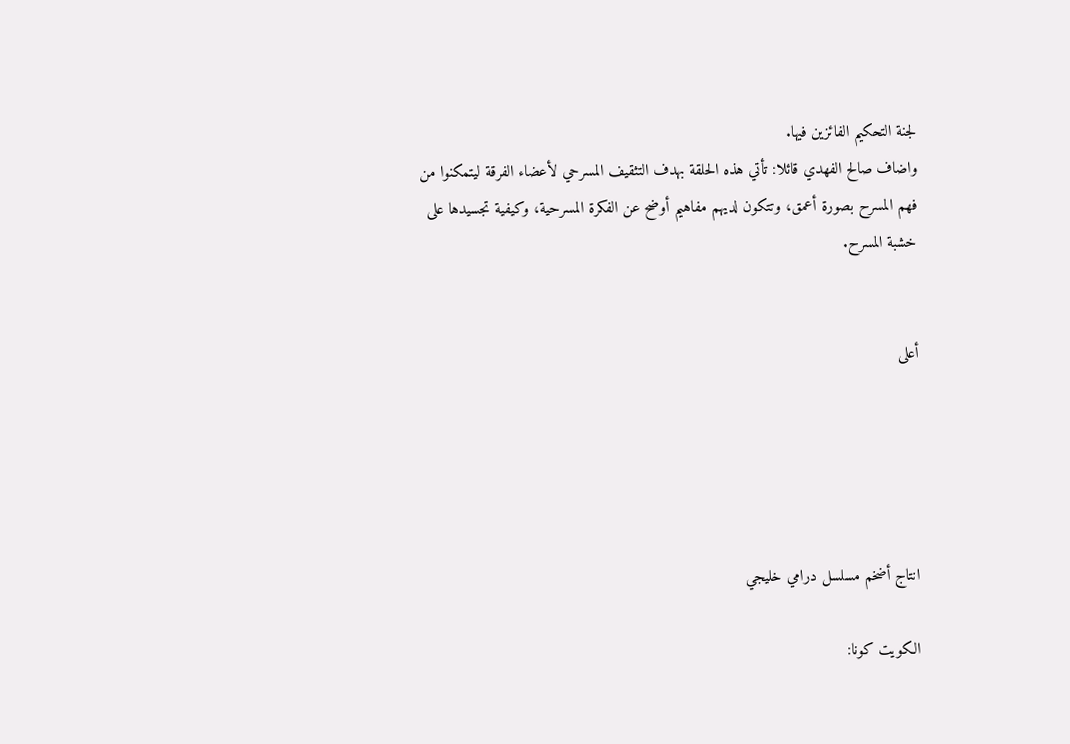لجنة التحكيم الفائزين فيها.
واضاف صالح الفهدي قائلا: تأتي هذه الحلقة بهدف التثقيف المسرحي لأعضاء الفرقة ليتمكنوا من فهم المسرح بصورة أعمق، وتتكون لديهم مفاهيم أوضح عن الفكرة المسرحية، وكيفية تجسيدها على خشبة المسرح.


أعلى





انتاج أضخم مسلسل درامي خليجي

الكويت كونا: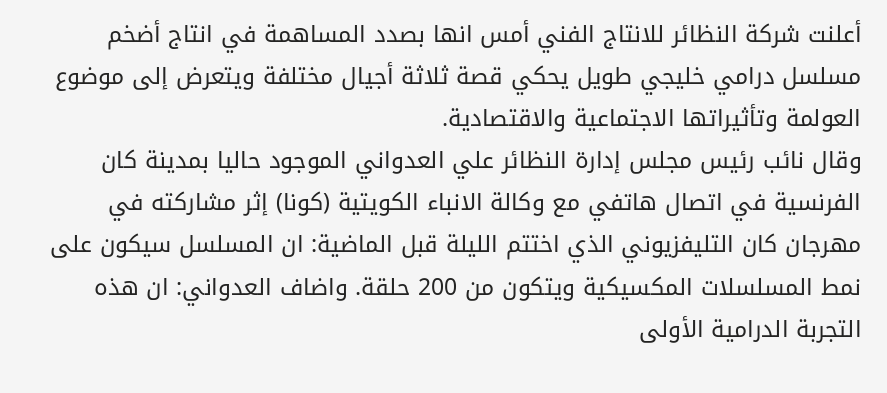أعلنت شركة النظائر للانتاج الفني أمس انها بصدد المساهمة في انتاج أضخم مسلسل درامي خليجي طويل يحكي قصة ثلاثة أجيال مختلفة ويتعرض إلى موضوع العولمة وتأثيراتها الاجتماعية والاقتصادية.
وقال نائب رئيس مجلس إدارة النظائر علي العدواني الموجود حاليا بمدينة كان الفرنسية في اتصال هاتفي مع وكالة الانباء الكويتية (كونا) إثر مشاركته في مهرجان كان التليفزيوني الذي اختتم الليلة قبل الماضية: ان المسلسل سيكون على نمط المسلسلات المكسيكية ويتكون من 200 حلقة. واضاف العدواني: ان هذه التجربة الدرامية الأولى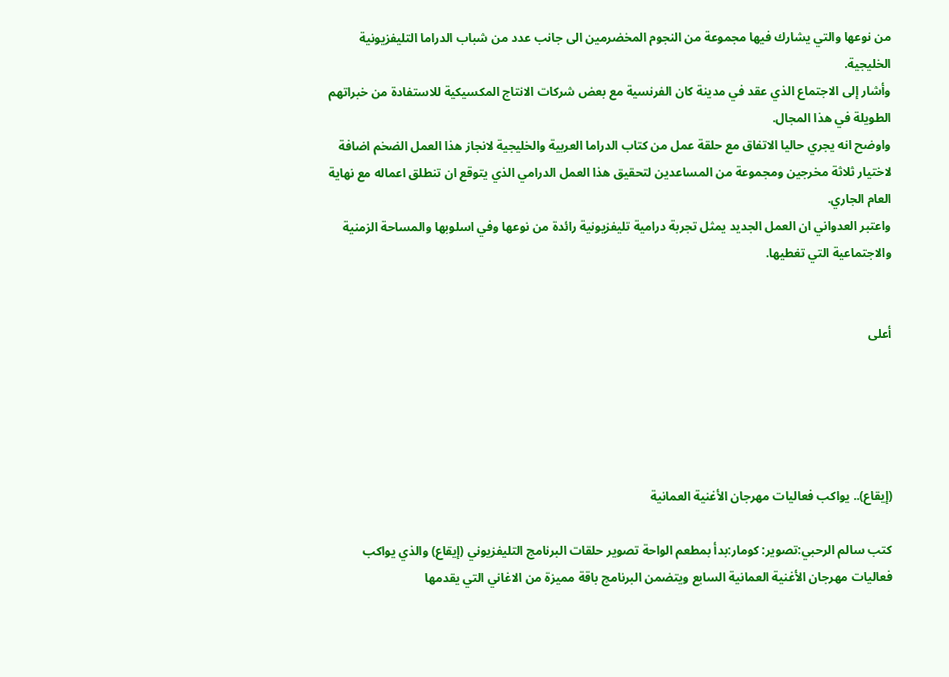من نوعها والتي يشارك فيها مجموعة من النجوم المخضرمين الى جانب عدد من شباب الدراما التليفزيونية الخليجية.
وأشار إلى الاجتماع الذي عقد في مدينة كان الفرنسية مع بعض شركات الانتاج المكسيكية للاستفادة من خبراتهم الطويلة في هذا المجال.
واوضح انه يجري حاليا الاتفاق مع حلقة عمل من كتاب الدراما العربية والخليجية لانجاز هذا العمل الضخم اضافة لاختيار ثلاثة مخرجين ومجموعة من المساعدين لتحقيق هذا العمل الدرامي الذي يتوقع ان تنطلق اعماله مع نهاية العام الجاري.
واعتبر العدواني ان العمل الجديد يمثل تجربة درامية تليفزيونية رائدة من نوعها وفي اسلوبها والمساحة الزمنية والاجتماعية التي تغطيها.


أعلى





(إيقاع).. يواكب فعاليات مهرجان الأغنية العمانية

كتب سالم الرحبي:تصوير: كومار:بدأ بمطعم الواحة تصوير حلقات البرنامج التليفزيوني (إيقاع) والذي يواكب فعاليات مهرجان الأغنية العمانية السابع ويتضمن البرنامج باقة مميزة من الاغاني التي يقدمها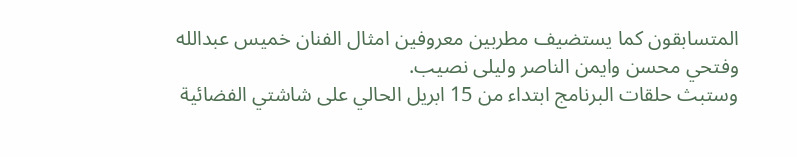المتسابقون كما يستضيف مطربين معروفين امثال الفنان خميس عبدالله وفتحي محسن وايمن الناصر وليلى نصيب.
وستبث حلقات البرنامج ابتداء من 15 ابريل الحالي على شاشتي الفضائية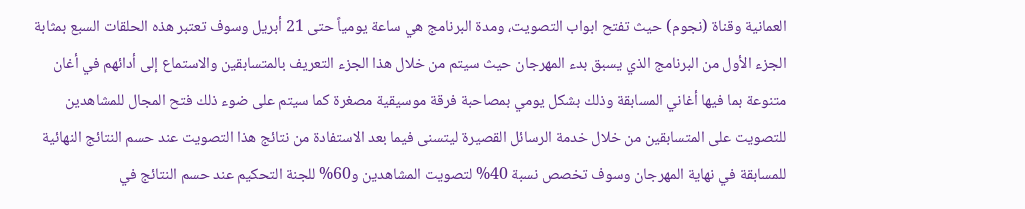العمانية وقناة (نجوم) حيث تفتح ابواب التصويت، ومدة البرنامج هي ساعة يومياً حتى 21 أبريل وسوف تعتبر هذه الحلقات السبع بمثابة الجزء الأول من البرنامج الذي يسبق بدء المهرجان حيث سيتم من خلال هذا الجزء التعريف بالمتسابقين والاستماع إلى أدائهم في أغان متنوعة بما فيها أغاني المسابقة وذلك بشكل يومي بمصاحبة فرقة موسيقية مصغرة كما سيتم على ضوء ذلك فتح المجال للمشاهدين للتصويت على المتسابقين من خلال خدمة الرسائل القصيرة ليتسنى فيما بعد الاستفادة من نتائج هذا التصويت عند حسم النتائج النهائية للمسابقة في نهاية المهرجان وسوف تخصص نسبة 40% لتصويت المشاهدين و60% للجنة التحكيم عند حسم النتائج في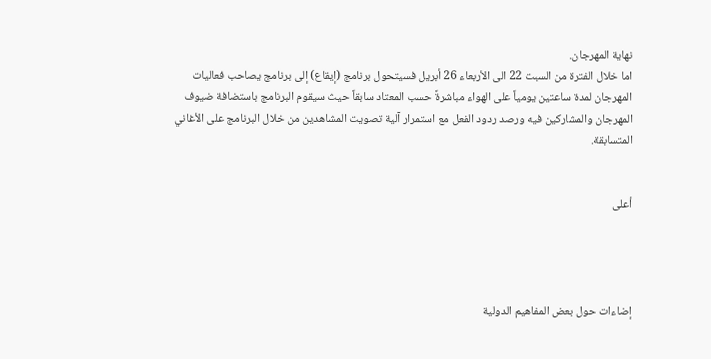نهاية المهرجان.
اما خلال الفترة من السبت 22 الى الأربعاء 26 أبريل فسيتحول برنامج (إيقاع) إلى برنامج يصاحب فعاليات المهرجان لمدة ساعتين يومياً على الهواء مباشرةً حسب المعتاد سابقاً حيث سيقوم البرنامج باستضافة ضيوف المهرجان والمشاركين فيه ورصد ردود الفعل مع استمرار آلية تصويت المشاهدين من خلال البرنامج على الأغاني المتسابقة.


أعلى




إضاءات حول بعض المفاهيم الدولية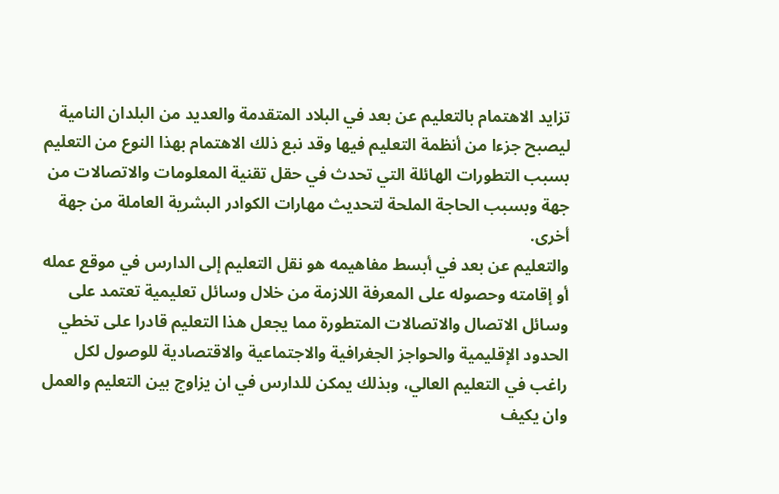تزايد الاهتمام بالتعليم عن بعد في البلاد المتقدمة والعديد من البلدان النامية ليصبح جزءا من أنظمة التعليم فيها وقد نبع ذلك الاهتمام بهذا النوع من التعليم بسبب التطورات الهائلة التي تحدث في حقل تقنية المعلومات والاتصالات من جهة وبسبب الحاجة الملحة لتحديث مهارات الكوادر البشرية العاملة من جهة أخرى.
والتعليم عن بعد في أبسط مفاهيمه هو نقل التعليم إلى الدارس في موقع عمله أو إقامته وحصوله على المعرفة اللازمة من خلال وسائل تعليمية تعتمد على وسائل الاتصال والاتصالات المتطورة مما يجعل هذا التعليم قادرا على تخطي الحدود الإقليمية والحواجز الجغرافية والاجتماعية والاقتصادية للوصول لكل راغب في التعليم العالي، وبذلك يمكن للدارس في ان يزاوج بين التعليم والعمل وان يكيف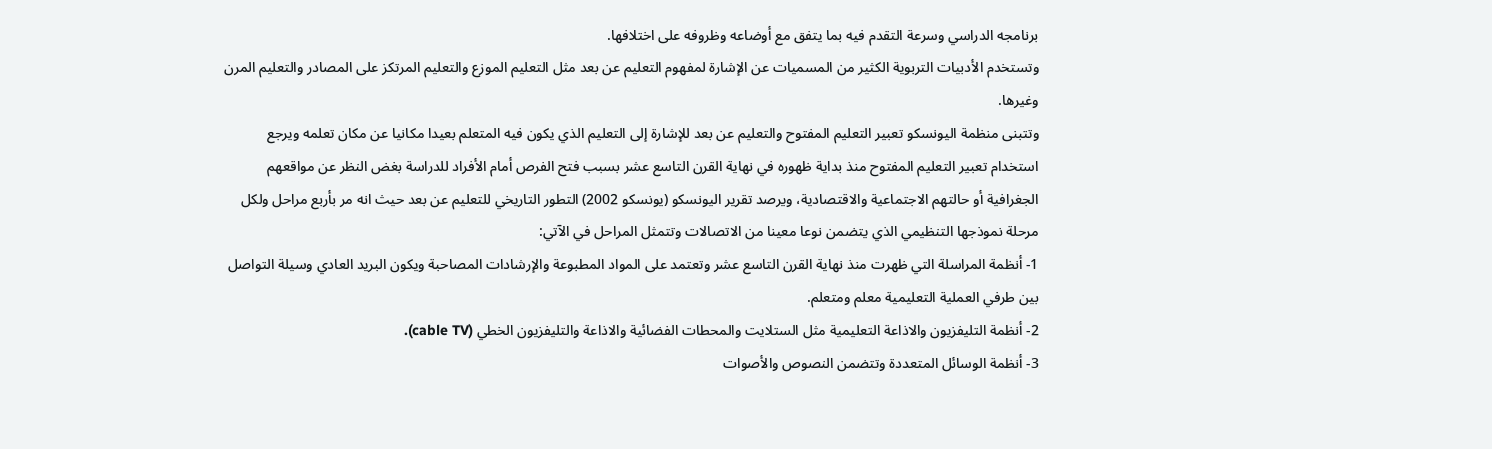برنامجه الدراسي وسرعة التقدم فيه بما يتفق مع أوضاعه وظروفه على اختلافها.
وتستخدم الأدبيات التربوية الكثير من المسميات عن الإشارة لمفهوم التعليم عن بعد مثل التعليم الموزع والتعليم المرتكز على المصادر والتعليم المرن وغيرها.
وتتبنى منظمة اليونسكو تعبير التعليم المفتوح والتعليم عن بعد للإشارة إلى التعليم الذي يكون فيه المتعلم بعيدا مكانيا عن مكان تعلمه ويرجع استخدام تعبير التعليم المفتوح منذ بداية ظهوره في نهاية القرن التاسع عشر بسبب فتح الفرص أمام الأفراد للدراسة بغض النظر عن مواقعهم الجغرافية أو حالتهم الاجتماعية والاقتصادية، ويرصد تقرير اليونسكو (يونسكو 2002) التطور التاريخي للتعليم عن بعد حيث انه مر بأربع مراحل ولكل مرحلة نموذجها التنظيمي الذي يتضمن نوعا معينا من الاتصالات وتتمثل المراحل في الآتي:
1- أنظمة المراسلة التي ظهرت منذ نهاية القرن التاسع عشر وتعتمد على المواد المطبوعة والإرشادات المصاحبة ويكون البريد العادي وسيلة التواصل بين طرفي العملية التعليمية معلم ومتعلم.
2- أنظمة التليفزيون والاذاعة التعليمية مثل الستلايت والمحطات الفضائية والاذاعة والتليفزيون الخطي (cable TV).
3- أنظمة الوسائل المتعددة وتتضمن النصوص والأصوات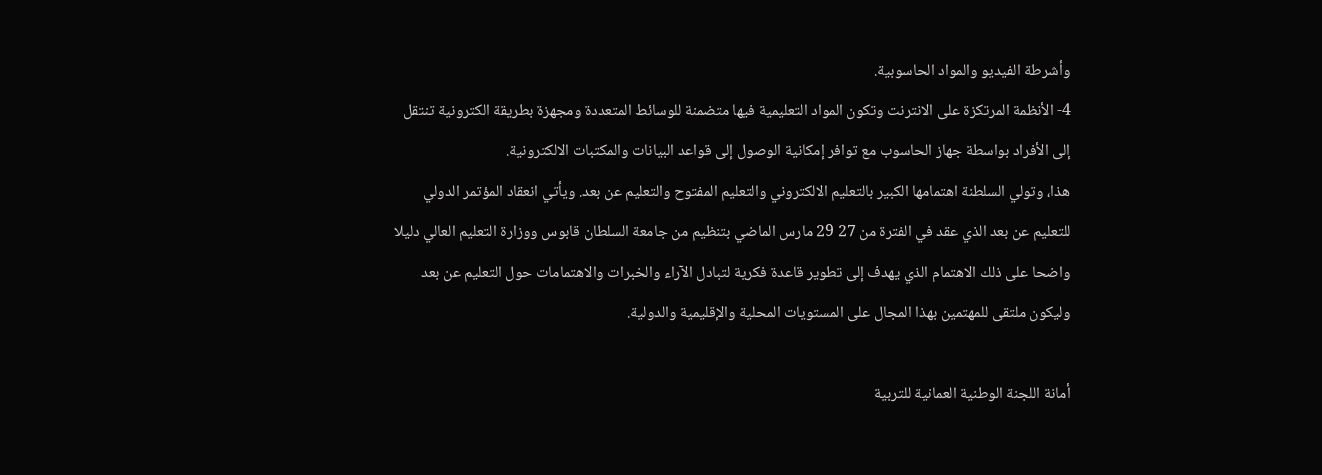وأشرطة الفيديو والمواد الحاسوبية.
4- الأنظمة المرتكزة على الانترنت وتكون المواد التعليمية فيها متضمنة للوسائط المتعددة ومجهزة بطريقة الكترونية تنتقل إلى الأفراد بواسطة جهاز الحاسوب مع توافر إمكانية الوصول إلى قواعد البيانات والمكتبات الالكترونية.
هذا، وتولي السلطنة اهتمامها الكبير بالتعليم الالكتروني والتعليم المفتوح والتعليم عن بعد. ويأتي انعقاد المؤتمر الدولي للتعليم عن بعد الذي عقد في الفترة من 27 29 مارس الماضي بتنظيم من جامعة السلطان قابوس ووزارة التعليم العالي دليلا واضحا على ذلك الاهتمام الذي يهدف إلى تطوير قاعدة فكرية لتبادل الآراء والخبرات والاهتمامات حول التعليم عن بعد وليكون ملتقى للمهتمين بهذا المجال على المستويات المحلية والإقليمية والدولية.

أمانة اللجنة الوطنية العمانية للتربية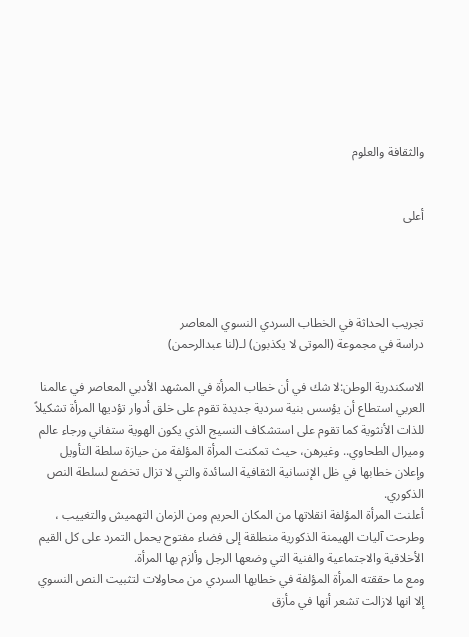والثقافة والعلوم


أعلى




تجريب الحداثة في الخطاب السردي النسوي المعاصر
دراسة في مجموعة (الموتى لا يكذبون) لـ(لنا عبدالرحمن)

الاسكندرية الوطن:لا شك في أن خطاب المرأة في المشهد الأدبي المعاصر في عالمنا العربي استطاع أن يؤسس بنية سردية جديدة تقوم على خلق أدوار تؤديها المرأة تشكيلاً للذات الأنثوية كما تقوم على استشكاف النسيج الذي يكون الهوية ستفاني ورجاء عالم وميرال الطحاوي.. وغيرهن، حيث تمكنت المرأة المؤلفة من حيازة سلطة التأويل وإعلان خطابها في ظل الإنسانية الثقافية السائدة والتي لا تزال تخضع لسلطة النص الذكوري.
أعلنت المرأة المؤلفة انقلاتها من المكان الحريم ومن الزمان التهميش والتغييب ، وطرحت آليات الهيمنة الذكورية منطلقة إلى فضاء مفتوح يحمل التمرد على كل القيم الأخلاقية والاجتماعية والفنية التي وضعها الرجل وألزم بها المرأة.
ومع ما حققته المرأة المؤلفة في خطابها السردي من محاولات لتثبيت النص النسوي إلا انها لازالت تشعر أنها في مأزق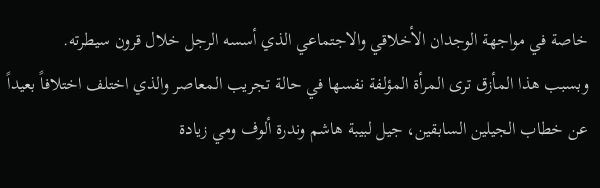خاصة في مواجهة الوجدان الأخلاقي والاجتماعي الذي أسسه الرجل خلال قرون سيطرته.
وبسبب هذا المأزق ترى المرأة المؤلفة نفسها في حالة تجريب المعاصر والذي اختلف اختلافاً بعيداً عن خطاب الجيلين السابقين، جيل لبيبة هاشم وندرة ألوف ومي زيادة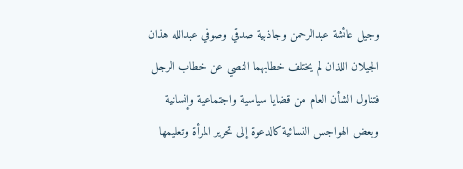وجيل عائشة عبدالرحمن وجاذبية صدقي وصوفي عبدالله هذان الجيلان اللذان لم يختلف خطابهما النصي عن خطاب الرجل فتناول الشأن العام من قضايا سياسية واجتماعية وإنسانية وبعض الهواجس النسائية كالدعوة إلى تحرير المرأة وتعليمها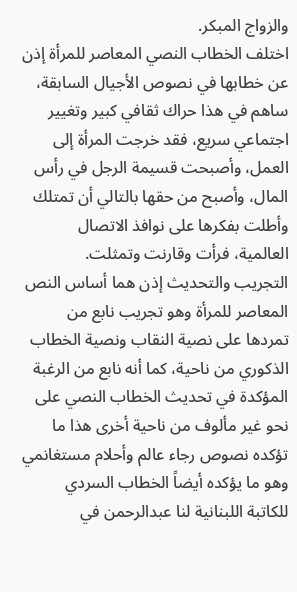والزواج المبكر.
اختلف الخطاب النصي المعاصر للمرأة إذن عن خطابها في نصوص الأجيال السابقة، ساهم في هذا حراك ثقافي كبير وتغيير اجتماعي سريع، فقد خرجت المرأة إلى العمل، وأصبحت قسيمة الرجل في رأس المال، وأصبح من حقها بالتالي أن تمتلك وأطلت بفكرها على نوافذ الاتصال العالمية، فرأت وقارنت وتمثلت.
التجريب والتحديث إذن هما أساس النص المعاصر للمرأة وهو تجريب نابع من تمردها على نصية النقاب ونصية الخطاب الذكوري من ناحية، كما أنه نابع من الرغبة المؤكدة في تحديث الخطاب النصي على نحو غير مألوف من ناحية أخرى هذا ما تؤكده نصوص رجاء عالم وأحلام مستغانمي وهو ما يؤكده أيضاً الخطاب السردي للكاتبة اللبنانية لنا عبدالرحمن في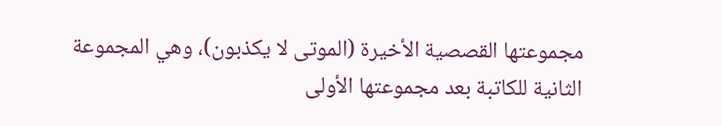مجموعتها القصصية الأخيرة (الموتى لا يكذبون)، وهي المجموعة الثانية للكاتبة بعد مجموعتها الأولى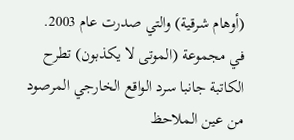(أوهام شرقية) والتي صدرت عام 2003.
في مجموعة (الموتى لا يكذبون) تطرح الكاتبة جانبا سرد الواقع الخارجي المرصود من عين الملاحظ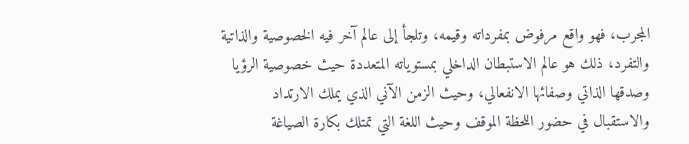المجرب، فهو واقع مرفوض بمفرداته وقيمه، وتلجأ إلى عالم آخر فيه الخصوصية والذاتية والتفرد، ذلك هو عالم الاستبطان الداخلي بمستوياته المتعددة حيث خصوصية الرؤيا وصدقها الذاتي وصفائها الانفعالي، وحيث الزمن الآني الذي يملك الارتداد والاستقبال في حضور اللحظة الموقف وحيث اللغة التي تمتلك بكارة الصياغة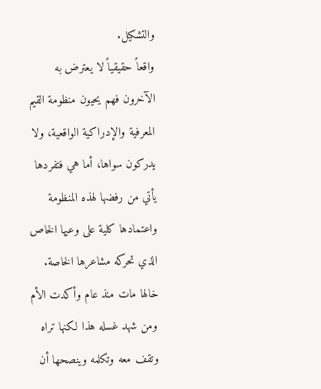والتشكيل.
واقعاً حقيقياً لا يعترض به الآخرون فهم يحيون منظومة القيم المعرفية والإدراكية الواقعية، ولا يدركون سواها، أما هي فتفردها يأتي من رفضها لهذه المنظومة واعتمادها كلية على وعيها الخاص الذي تحركه مشاعرها الخاصة.
خالها مات منذ عام وأكدت الأم ومن شهد غسله هذا لكنها تراه وتقف معه وتكلمه وينصحها أن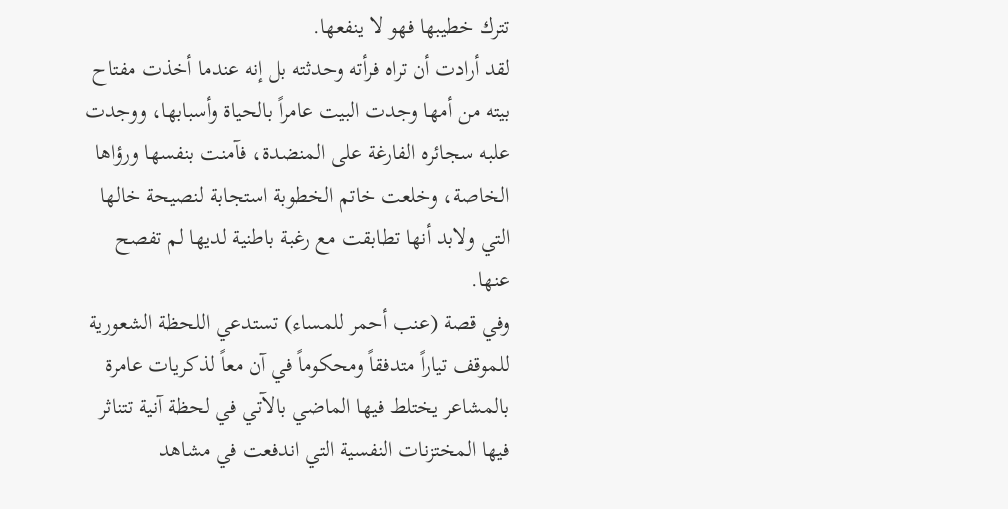تترك خطيبها فهو لا ينفعها.
لقد أرادت أن تراه فرأته وحدثته بل إنه عندما أخذت مفتاح بيته من أمها وجدت البيت عامراً بالحياة وأسبابها، ووجدت علبه سجائره الفارغة على المنضدة، فآمنت بنفسها ورؤاها الخاصة، وخلعت خاتم الخطوبة استجابة لنصيحة خالها التي ولابد أنها تطابقت مع رغبة باطنية لديها لم تفصح عنها.
وفي قصة (عنب أحمر للمساء) تستدعي اللحظة الشعورية للموقف تياراً متدفقاً ومحكوماً في آن معاً لذكريات عامرة بالمشاعر يختلط فيها الماضي بالآتي في لحظة آنية تتناثر فيها المختزنات النفسية التي اندفعت في مشاهد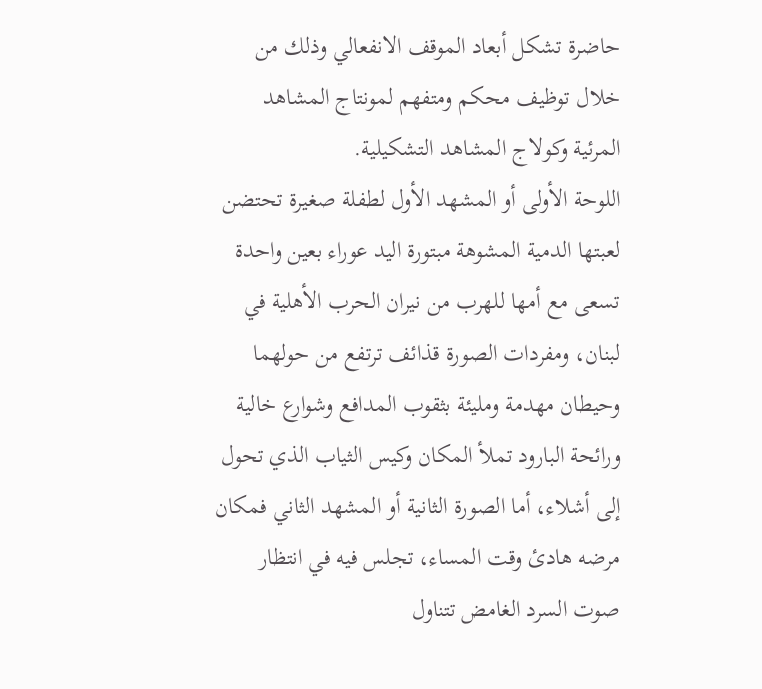حاضرة تشكل أبعاد الموقف الانفعالي وذلك من خلال توظيف محكم ومتفهم لمونتاج المشاهد المرئية وكولاج المشاهد التشكيلية.
اللوحة الأولى أو المشهد الأول لطفلة صغيرة تحتضن لعبتها الدمية المشوهة مبتورة اليد عوراء بعين واحدة تسعى مع أمها للهرب من نيران الحرب الأهلية في لبنان، ومفردات الصورة قذائف ترتفع من حولهما وحيطان مهدمة ومليئة بثقوب المدافع وشوارع خالية ورائحة البارود تملأ المكان وكيس الثياب الذي تحول إلى أشلاء، أما الصورة الثانية أو المشهد الثاني فمكان مرضه هادئ وقت المساء، تجلس فيه في انتظار صوت السرد الغامض تتناول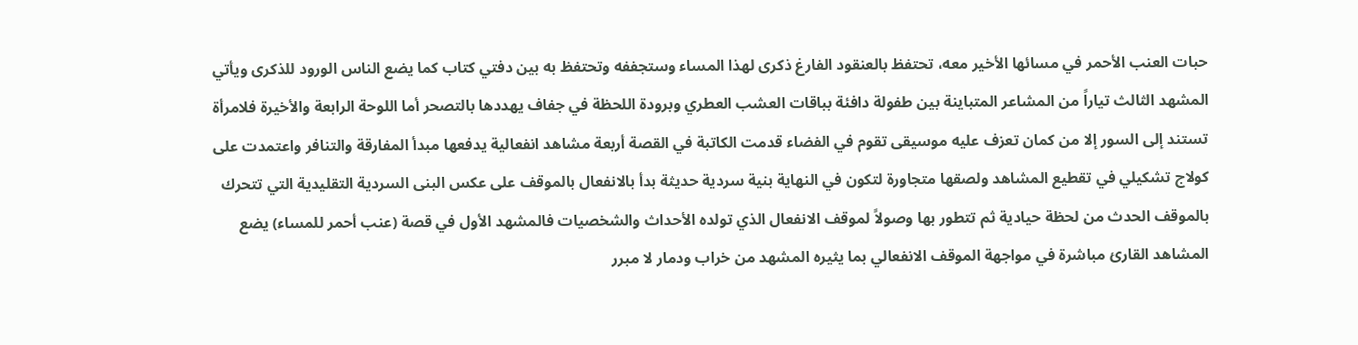حبات العنب الأحمر في مسائها الأخير معه، تحتفظ بالعنقود الفارغ ذكرى لهذا المساء وستجففه وتحتفظ به بين دفتي كتاب كما يضع الناس الورود للذكرى ويأتي المشهد الثالث تياراً من المشاعر المتباينة بين طفولة دافئة بباقات العشب العطري وبرودة اللحظة في جفاف يهددها بالتصحر أما اللوحة الرابعة والأخيرة فلامرأة تستند إلى السور إلا من كمان تعزف عليه موسيقى تقوم في الفضاء قدمت الكاتبة في القصة أربعة مشاهد انفعالية يدفعها مبدأ المفارقة والتنافر واعتمدت على كولاج تشكيلي في تقطيع المشاهد ولصقها متجاورة لتكون في النهاية بنية سردية حديثة بدأ بالانفعال بالموقف على عكس البنى السردية التقليدية التي تتحرك بالموقف الحدث من لحظة حيادية ثم تتطور بها وصولاً لموقف الانفعال الذي تولده الأحداث والشخصيات فالمشهد الأول في قصة (عنب أحمر للمساء) يضع المشاهد القارئ مباشرة في مواجهة الموقف الانفعالي بما يثيره المشهد من خراب ودمار لا مبرر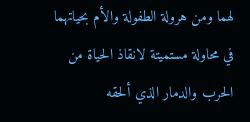لهما ومن هرولة الطفولة والأم بحياتهما في محاولة مستميتة لانقاذ الحياة من الحرب والدمار الذي ألحقه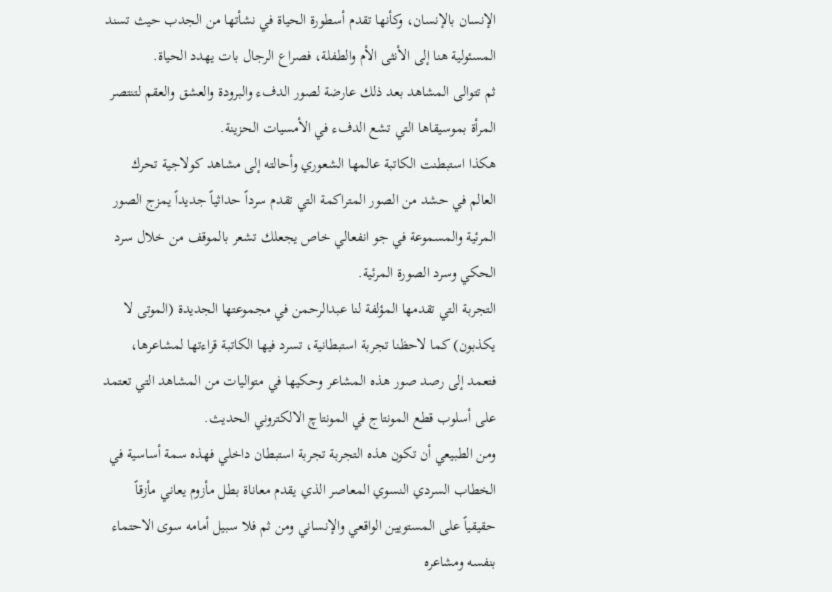الإنسان بالإنسان، وكأنها تقدم أسطورة الحياة في نشأتها من الجدب حيث تسند المسئولية هنا إلى الأنثى الأم والطفلة، فصراع الرجال بات يهدد الحياة.
ثم تتوالى المشاهد بعد ذلك عارضة لصور الدفء والبرودة والعشق والعقم لتنتصر المرأة بموسيقاها التي تشع الدفء في الأمسيات الحزينة.
هكذا استبطنت الكاتبة عالمها الشعوري وأحالته إلى مشاهد كولاجية تحرك العالم في حشد من الصور المتراكمة التي تقدم سرداً حداثياً جديداً يمزج الصور المرئية والمسموعة في جو انفعالي خاص يجعلك تشعر بالموقف من خلال سرد الحكي وسرد الصورة المرئية.
التجربة التي تقدمها المؤلفة لنا عبدالرحمن في مجموعتها الجديدة (الموتى لا يكذبون) كما لاحظنا تجربة استبطانية، تسرد فيها الكاتبة قراءتها لمشاعرها، فتعمد إلى رصد صور هذه المشاعر وحكيها في متواليات من المشاهد التي تعتمد على أسلوب قطع المونتاج في المونتاچ الالكتروني الحديث.
ومن الطبيعي أن تكون هذه التجربة تجربة استبطان داخلي فهذه سمة أساسية في الخطاب السردي النسوي المعاصر الذي يقدم معاناة بطل مأزوم يعاني مأزقاً حقيقياً على المستويين الواقعي والإنساني ومن ثم فلا سبيل أمامه سوى الاحتماء بنفسه ومشاعره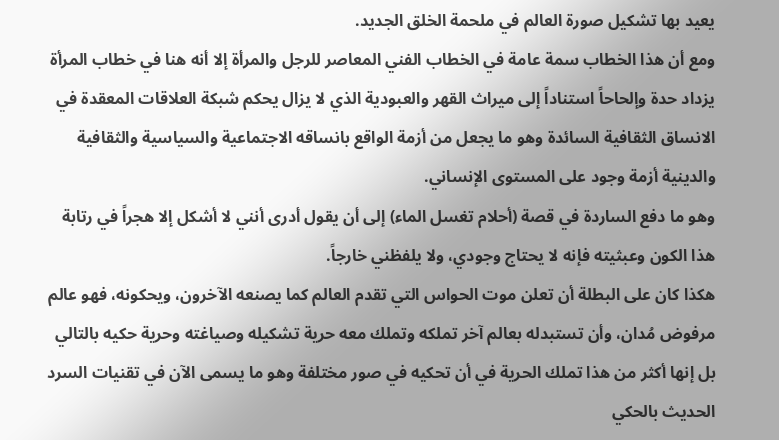يعيد بها تشكيل صورة العالم في ملحمة الخلق الجديد.
ومع أن هذا الخطاب سمة عامة في الخطاب الفني المعاصر للرجل والمرأة إلا أنه هنا في خطاب المرأة يزداد حدة وإلحاحاً استناداً إلى ميراث القهر والعبودية الذي لا يزال يحكم شبكة العلاقات المعقدة في الانساق الثقافية السائدة وهو ما يجعل من أزمة الواقع بانساقه الاجتماعية والسياسية والثقافية والدينية أزمة وجود على المستوى الإنساني.
وهو ما دفع الساردة في قصة (أحلام تغسل الماء) إلى أن يقول أدرى أنني لا أشكل إلا هجراً في رتابة هذا الكون وعبثيته فإنه لا يحتاج وجودي، ولا يلفظني خارجاً.
هكذا كان على البطلة أن تعلن موت الحواس التي تقدم العالم كما يصنعه الآخرون، ويحكونه، فهو عالم مرفوض مُدان، وأن تستبدله بعالم آخر تملكه وتملك معه حرية تشكيله وصياغته وحرية حكيه بالتالي بل إنها أكثر من هذا تملك الحرية في أن تحكيه في صور مختلفة وهو ما يسمى الآن في تقنيات السرد الحديث بالحكي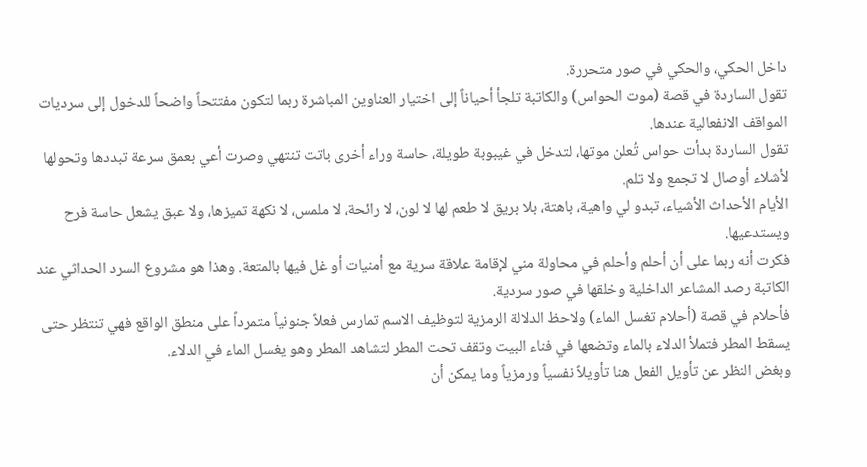داخل الحكي، والحكي في صور متحررة.
تقول الساردة في قصة (موت الحواس) والكاتبة تلجأ أحياناً إلى اختيار العناوين المباشرة ربما لتكون مفتتحاً واضحاً للدخول إلى سرديات المواقف الانفعالية عندها.
تقول الساردة بدأت حواس تُعلن موتها، لتدخل في غيبوبة طويلة، حاسة وراء أخرى باتت تنتهي وصرت أعي بعمق سرعة تبددها وتحولها لأشلاء أوصال لا تجمع ولا تلم.
الأيام الأحداث الأشياء، تبدو لي واهية، باهتة، بلا بريق لا طعم لها لا لون، لا رائحة، لا ملمس، لا نكهة تميزها، ولا عبق يشعل حاسة فرح ويستدعيها.
فكرت أنه ربما على أن أحلم وأحلم في محاولة مني لإقامة علاقة سرية مع أمنيات أو غل فيها بالمتعة. وهذا هو مشروع السرد الحداثي عند الكاتبة رصد المشاعر الداخلية وخلقها في صور سردية.
فأحلام في قصة (أحلام تغسل الماء) ولاحظ الدلالة الرمزية لتوظيف الاسم تمارس فعلاً جنونياً متمرداً على منطق الواقع فهي تنتظر حتى يسقط المطر فتملأ الدلاء بالماء وتضعها في فناء البيت وتقف تحت المطر لتشاهد المطر وهو يغسل الماء في الدلاء.
وبغض النظر عن تأويل الفعل هنا تأويلاً نفسياً ورمزياً وما يمكن أن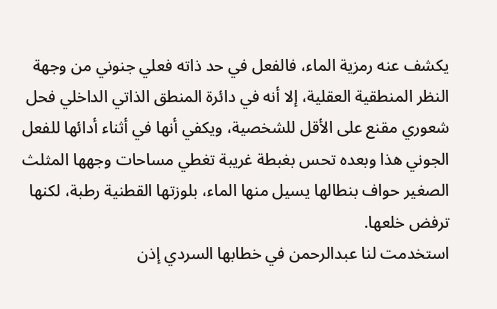يكشف عنه رمزية الماء، فالفعل في حد ذاته فعلي جنوني من وجهة النظر المنطقية العقلية، إلا أنه في دائرة المنطق الذاتي الداخلي فحل شعوري مقنع على الأقل للشخصية، ويكفي أنها في أثناء أدائها للفعل الجوني هذا وبعده تحس بغبطة غريبة تغطي مساحات وجهها المثلث الصغير حواف بنطالها يسيل منها الماء، بلوزتها القطنية رطبة، لكنها ترفض خلعها.
استخدمت لنا عبدالرحمن في خطابها السردي إذن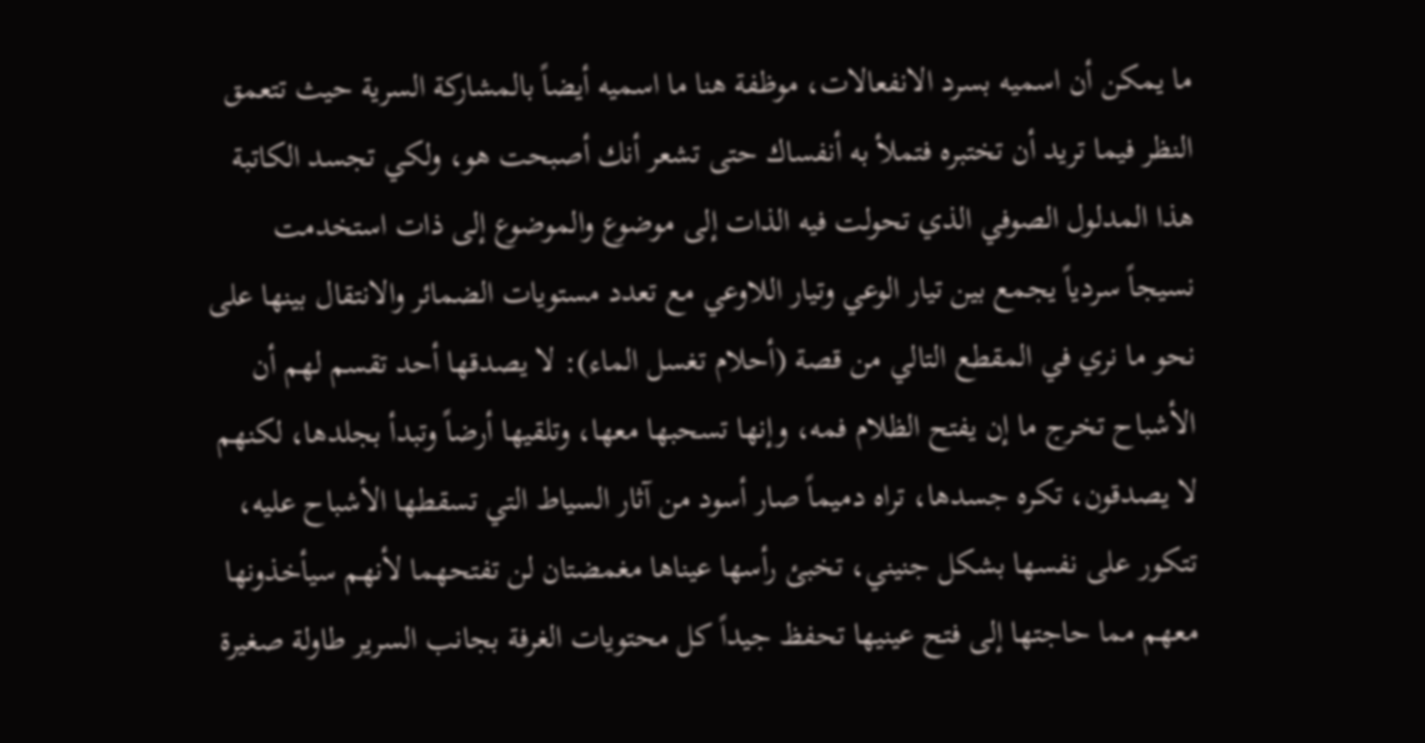ما يمكن أن اسميه بسرد الانفعالات، موظفة هنا ما اسميه أيضاً بالمشاركة السرية حيث تتعمق النظر فيما تريد أن تختبره فتملأ به أنفساك حتى تشعر أنك أصبحت هو، ولكي تجسد الكاتبة هذا المدلول الصوفي الذي تحولت فيه الذات إلى موضوع والموضوع إلى ذات استخدمت نسيجاً سردياً يجمع بين تيار الوعي وتيار اللاوعي مع تعدد مستويات الضمائر والانتقال بينها على نحو ما نري في المقطع التالي من قصة (أحلام تغسل الماء): لا يصدقها أحد تقسم لهم أن الأشباح تخرج ما إن يفتح الظلام فمه، وإنها تسحبها معها، وتلقيها أرضاً وتبدأ بجلدها، لكنهم لا يصدقون، تكره جسدها، تراه دميماً صار أسود من آثار السياط التي تسقطها الأشباح عليه، تتكور على نفسها بشكل جنيني، تخبئ رأسها عيناها مغمضتان لن تفتحهما لأنهم سيأخذونها معهم مما حاجتها إلى فتح عينيها تحفظ جيداً كل محتويات الغرفة بجانب السرير طاولة صغيرة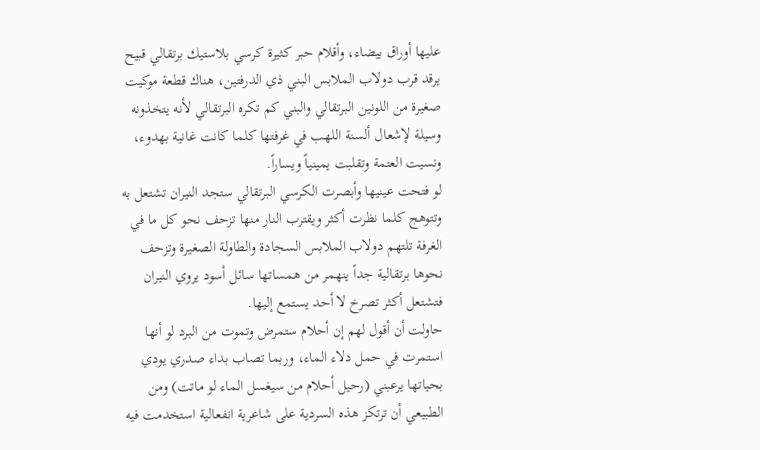عليها أوراق بيضاء، وأقلام حبر كثيرة كرسي بلاستيك برتقالي قبيح يرقد قرب دولاب الملابس البني ذي الدرفتين، هناك قطعة موكيت صغيرة من اللونين البرتقالي والبني كم تكره البرتقالي لأنه يتخذونه وسيلة لإشعال ألسنة اللهب في غرفتها كلما كانت غانية بهدوء، ونسيت العتمة وتقلبت يمينياً ويساراً.
لو فتحت عينيها وأبصرت الكرسي البرتقالي ستجد النيران تشتعل به وتتوهج كلما نظرت أكثر ويقترب النار منها تزحف نحو كل ما في الغرفة تلتهم دولاب الملابس السجادة والطاولة الصغيرة وتزحف نحوها برتقالية جداً ينهمر من همساتها سائل أسود يروي النيران فتشتعل أكثر تصرخ لا أحد يستمع إليها.
حاولت أن أقول لهم إن أحلام ستمرض وتموت من البرد لو أنها استمرت في حمل دلاء الماء، وربما تصاب بداء صدري يودي بحياتها يرعبني (رحيل أحلام من سيغسل الماء لو ماتت) ومن الطبيعي أن ترتكز هذه السردية على شاعرية انفعالية استخدمت فيه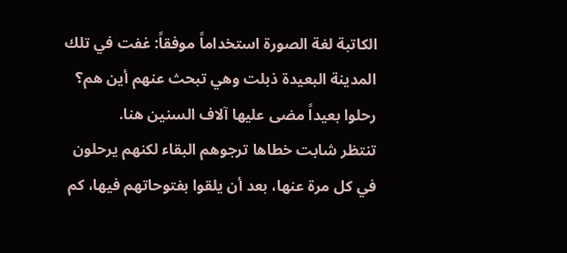الكاتبة لغة الصورة استخداماً موفقاً: غفت في تلك المدينة البعيدة ذبلت وهي تبحث عنهم أين هم؟ رحلوا بعيداً مضى عليها آلاف السنين هنا.
تنتظر شابت خطاها ترجوهم البقاء لكنهم يرحلون في كل مرة عنها، بعد أن يلقوا بفتوحاتهم فيها، كم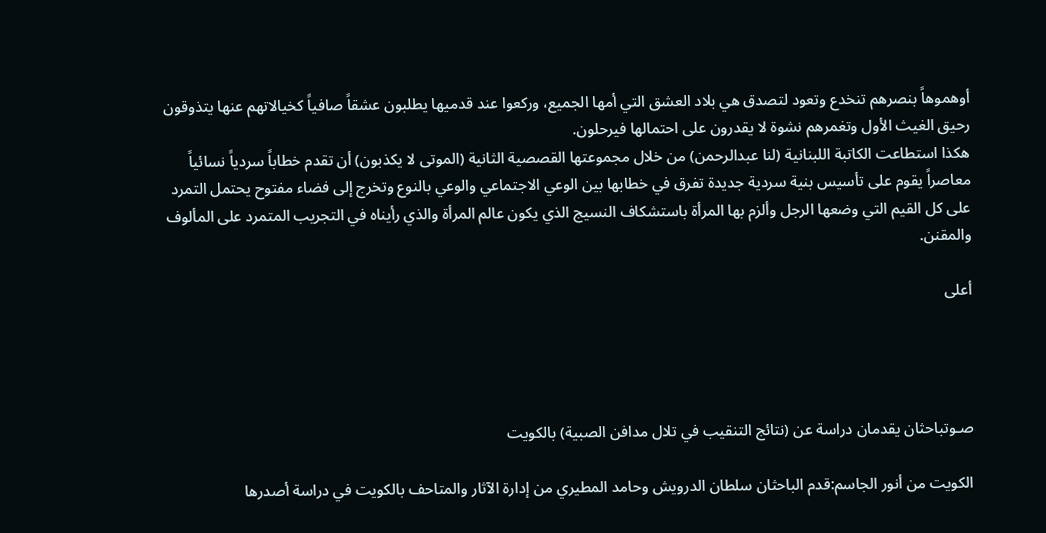أوهموهاً بنصرهم تنخدع وتعود لتصدق هي بلاد العشق التي أمها الجميع، وركعوا عند قدميها يطلبون عشقاً صافياً كخيالاتهم عنها يتذوقون رحيق الغيث الأول وتغمرهم نشوة لا يقدرون على احتمالها فيرحلون.
هكذا استطاعت الكاتبة اللبنانية (لنا عبدالرحمن) من خلال مجموعتها القصصية الثانية (الموتى لا يكذبون) أن تقدم خطاباً سردياً نسائياً معاصراً يقوم على تأسيس بنية سردية جديدة تفرق في خطابها بين الوعي الاجتماعي والوعي بالنوع وتخرج إلى فضاء مفتوح يحتمل التمرد على كل القيم التي وضعها الرجل وألزم بها المرأة باستشكاف النسيج الذي يكون عالم المرأة والذي رأيناه في التجريب المتمرد على المألوف والمقنن.

أعلى




صـوتباحثان يقدمان دراسة عن (نتائج التنقيب في تلال مدافن الصبية) بالكويت

الكويت من أنور الجاسم:قدم الباحثان سلطان الدرويش وحامد المطيري من إدارة الآثار والمتاحف بالكويت في دراسة أصدرها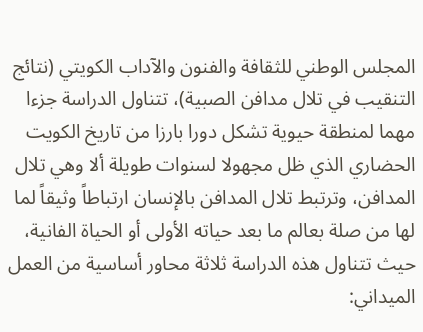المجلس الوطني للثقافة والفنون والآداب الكويتي (نتائج التنقيب في تلال مدافن الصبية)، تتناول الدراسة جزءا مهما لمنطقة حيوية تشكل دورا بارزا من تاريخ الكويت الحضاري الذي ظل مجهولا لسنوات طويلة ألا وهي تلال المدافن، وترتبط تلال المدافن بالإنسان ارتباطاً وثيقاً لما لها من صلة بعالم ما بعد حياته الأولى أو الحياة الفانية، حيث تتناول هذه الدراسة ثلاثة محاور أساسية من العمل الميداني: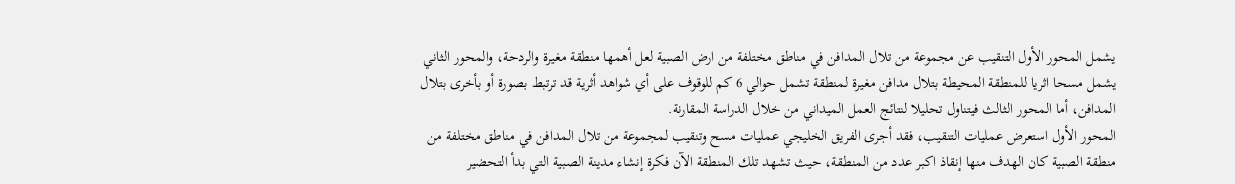يشمل المحور الأول التنقيب عن مجموعة من تلال المدافن في مناطق مختلفة من ارض الصبية لعل أهمها منطقة مغيرة والردحة، والمحور الثاني يشمل مسحا اثريا للمنطقة المحيطة بتلال مدافن مغيرة لمنطقة تشمل حوالي 6 كم للوقوف على أي شواهد أثرية قد ترتبط بصورة أو بأخرى بتلال المدافن، أما المحور الثالث فيتناول تحليلا لنتائج العمل الميداني من خلال الدراسة المقارنة.
المحور الأول استعرض عمليات التنقيب، فقد أجرى الفريق الخليجي عمليات مسح وتنقيب لمجموعة من تلال المدافن في مناطق مختلفة من منطقة الصبية كان الهدف منها إنقاذ اكبر عدد من المنطقة، حيث تشهد تلك المنطقة الآن فكرة إنشاء مدينة الصبية التي بدأ التحضير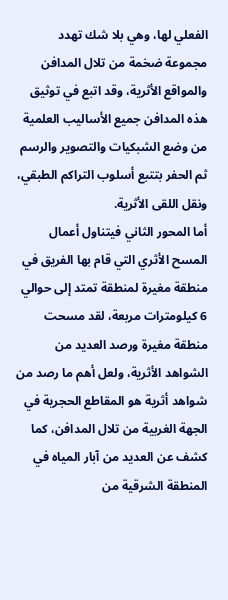الفعلي لها، وهي بلا شك تهدد مجموعة ضخمة من تلال المدافن والمواقع الأثرية، وقد اتبع في توثيق هذه المدافن جميع الأساليب العلمية من وضع الشبكيات والتصوير والرسم ثم الحفر بتتبع أسلوب التراكم الطبقي، ونقل اللقى الأثرية.
أما المحور الثاني فيتناول أعمال المسح الأثري التي قام بها الفريق في منطقة مغيرة لمنطقة تمتد إلى حوالي 6 كيلومترات مربعة، لقد مسحت منطقة مغيرة ورصد العديد من الشواهد الأثرية، ولعل أهم ما رصد من شواهد أثرية هو المقاطع الحجرية في الجهة الغربية من تلال المدافن، كما كشف عن العديد من آبار المياه في المنطقة الشرقية من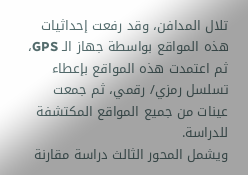تلال المدافن، وقد رفعت إحداثيات هذه المواقع بواسطة جهاز الـ GPS، ثم اعتمدت هذه المواقع بإعطاء تسلسل رمزي/ رقمي، ثم جمعت عينات من جميع المواقع المكتشفة للدراسة.
ويشمل المحور الثالث دراسة مقارنة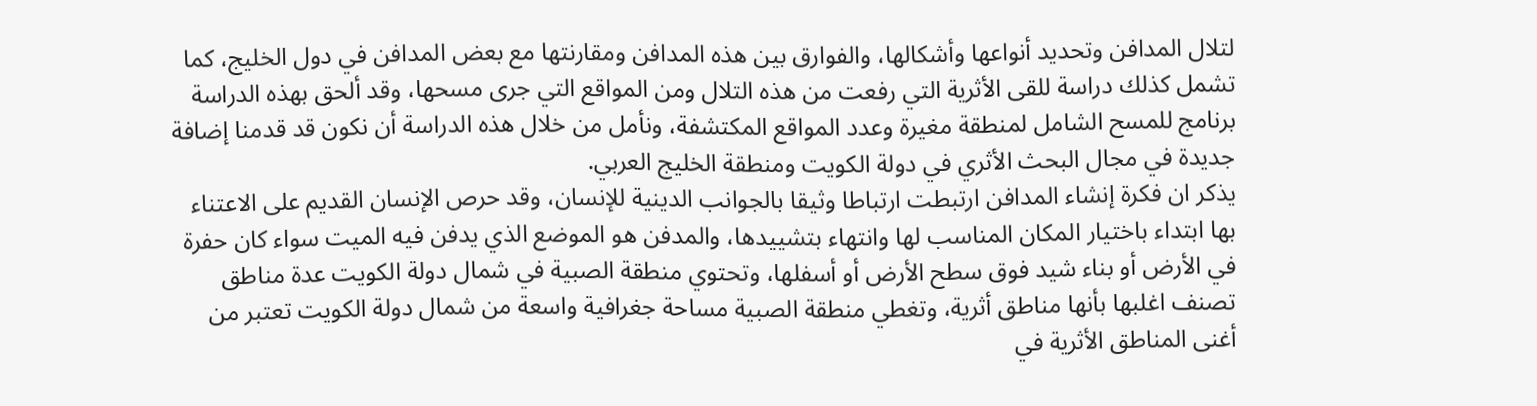لتلال المدافن وتحديد أنواعها وأشكالها، والفوارق بين هذه المدافن ومقارنتها مع بعض المدافن في دول الخليج، كما تشمل كذلك دراسة للقى الأثرية التي رفعت من هذه التلال ومن المواقع التي جرى مسحها، وقد ألحق بهذه الدراسة برنامج للمسح الشامل لمنطقة مغيرة وعدد المواقع المكتشفة، ونأمل من خلال هذه الدراسة أن نكون قد قدمنا إضافة جديدة في مجال البحث الأثري في دولة الكويت ومنطقة الخليج العربي.
يذكر ان فكرة إنشاء المدافن ارتبطت ارتباطا وثيقا بالجوانب الدينية للإنسان، وقد حرص الإنسان القديم على الاعتناء بها ابتداء باختيار المكان المناسب لها وانتهاء بتشييدها، والمدفن هو الموضع الذي يدفن فيه الميت سواء كان حفرة في الأرض أو بناء شيد فوق سطح الأرض أو أسفلها، وتحتوي منطقة الصبية في شمال دولة الكويت عدة مناطق تصنف اغلبها بأنها مناطق أثرية، وتغطي منطقة الصبية مساحة جغرافية واسعة من شمال دولة الكويت تعتبر من أغنى المناطق الأثرية في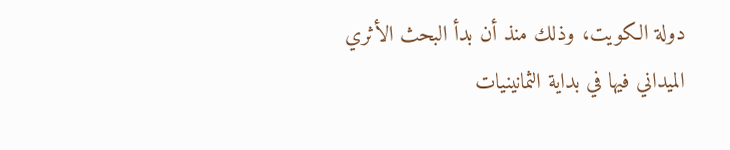دولة الكويت، وذلك منذ أن بدأ البحث الأثري الميداني فيها في بداية الثمانينيات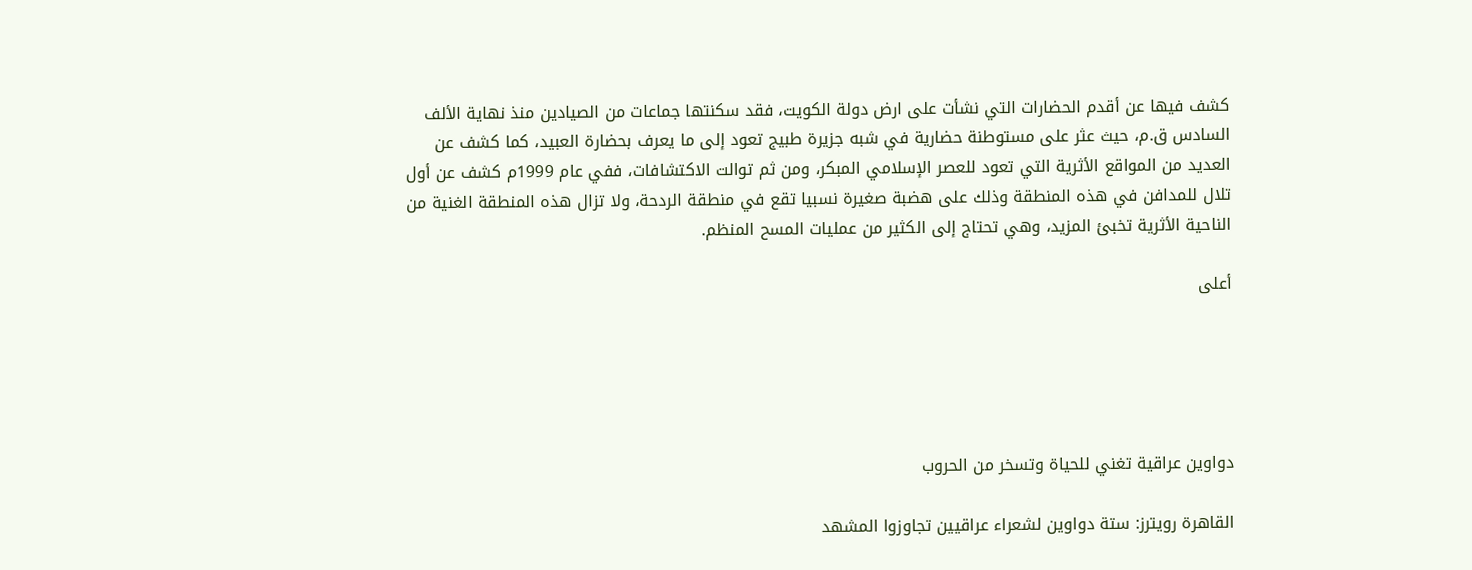كشف فيها عن أقدم الحضارات التي نشأت على ارض دولة الكويت، فقد سكنتها جماعات من الصيادين منذ نهاية الألف السادس ق.م، حيث عثر على مستوطنة حضارية في شبه جزيرة طبيج تعود إلى ما يعرف بحضارة العبيد، كما كشف عن العديد من المواقع الأثرية التي تعود للعصر الإسلامي المبكر، ومن ثم توالت الاكتشافات، ففي عام 1999م كشف عن أول تلال للمدافن في هذه المنطقة وذلك على هضبة صغيرة نسبيا تقع في منطقة الردحة، ولا تزال هذه المنطقة الغنية من الناحية الأثرية تخبئ المزيد، وهي تحتاج إلى الكثير من عمليات المسح المنظم.

أعلى





دواوين عراقية تغني للحياة وتسخر من الحروب

القاهرة رويترز: ستة دواوين لشعراء عراقيين تجاوزوا المشهد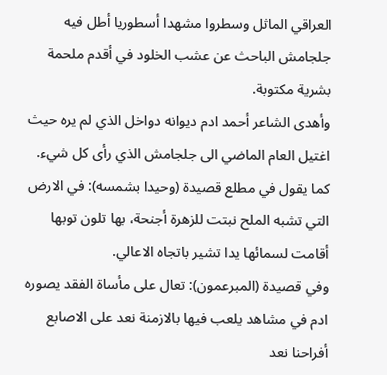العراقي الماثل وسطروا مشهدا أسطوريا أطل فيه جلجامش الباحث عن عشب الخلود في أقدم ملحمة بشرية مكتوبة.
وأهدى الشاعر أحمد ادم ديوانه دواخل الذي لم يره حيث اغتيل العام الماضي الى جلجامش الذي رأى كل شيء. كما يقول في مطلع قصيدة (وحيدا بشمسه): في الارض التي تشبه الملح نبتت للزهرة أجنحة، بها تلون توبها أقامت لسمائها يدا تشير باتجاه الاعالي.
وفي قصيدة (المبرعمون): تعال على مأساة الفقد يصوره ادم في مشاهد يلعب فيها بالازمنة نعد على الاصابع أفراحنا نعد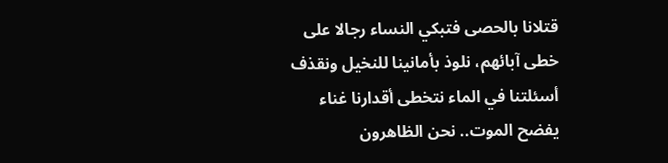قتلانا بالحصى فتبكي النساء رجالا على خطى آبائهم، نلوذ بأمانينا للنخيل ونقذف أسئلتنا في الماء نتخطى أقدارنا غناء يفضح الموت.. نحن الظاهرون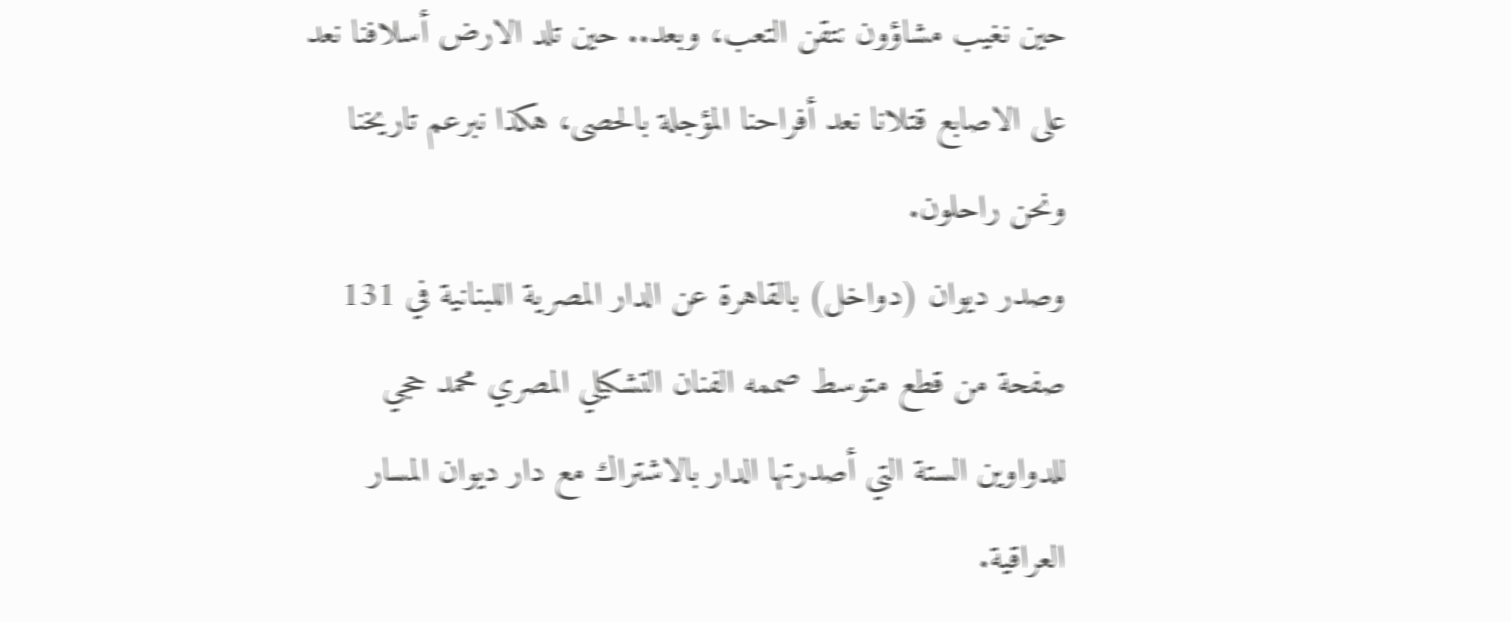حين نغيب مشاؤون نتقن التعب، وبعد.. حين تلد الارض أسلافنا نعد على الاصابع قتلانا نعد أفراحنا المؤجلة بالحصى، هكذا نبرعم تاريخنا ونحن راحلون.
وصدر ديوان (دواخل) بالقاهرة عن الدار المصرية اللبنانية في 131 صفحة من قطع متوسط صممه الفنان التشكيلي المصري محمد حجي للدواوين الستة التي أصدرتها الدار بالاشتراك مع دار ديوان المسار العراقية.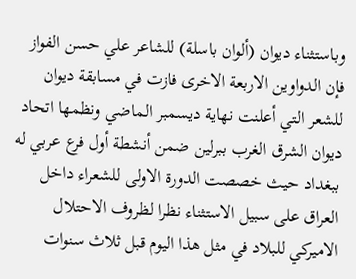وباستثناء ديوان (ألوان باسلة) للشاعر علي حسن الفواز فإن الدواوين الاربعة الاخرى فازت في مسابقة ديوان للشعر التي أعلنت نهاية ديسمبر الماضي ونظمها اتحاد ديوان الشرق الغرب ببرلين ضمن أنشطة أول فرع عربي له ببغداد حيث خصصت الدورة الاولى للشعراء داخل العراق على سبيل الاستثناء نظرا لظروف الاحتلال الاميركي للبلاد في مثل هذا اليوم قبل ثلاث سنوات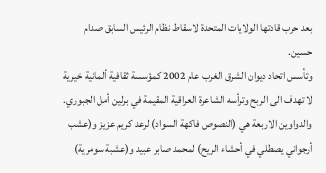بعد حرب قادتها الولايات المتحدة لاسقاط نظام الرئيس السابق صدام حسين.
وتأسس اتحاد ديوان الشرق الغرب عام 2002 كمؤسسة ثقافية ألمانية خيرية لا تهدف الى الربح وترأسه الشاعرة العراقية المقيمة في برلين أمل الجبوري. والدواوين الاربعة هي (النصوص فاكهة السواد) لرعد كريم عزيز و(عشب أرجواني يصطلي في أحشاء الريح) لمحمد صابر عبيد و(عشبة سومرية)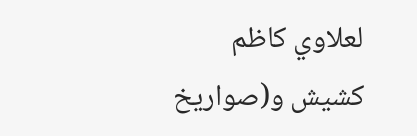لعلاوي كاظم كشيش و(صواريخ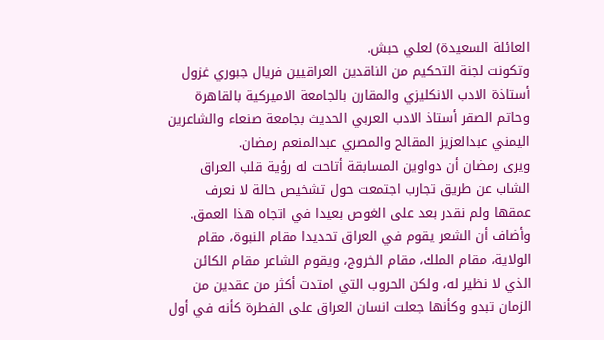العائلة السعيدة) لعلي حبش.
وتكونت لجنة التحكيم من الناقدين العراقيين فريال جبوري غزول أستاذة الادب الانكليزي والمقارن بالجامعة الاميركية بالقاهرة وحاتم الصقر أستاذ الادب العربي الحديث بجامعة صنعاء والشاعرين اليمني عبدالعزيز المقالح والمصري عبدالمنعم رمضان.
ويرى رمضان أن دواوين المسابقة أتاحت له رؤية قلب العراق الشاب عن طريق تجارب اجتمعت حول تشخيص حالة لا نعرف عمقها ولم نقدر بعد على الغوص بعيدا في اتجاه هذا العمق. وأضاف أن الشعر يقوم في العراق تحديدا مقام النبوة، مقام الولاية، مقام الملك، مقام الخروج، ويقوم الشاعر مقام الكائن الذي لا نظير له، ولكن الحروب التي امتدت أكثر من عقدين من الزمان تبدو وكأنها جعلت انسان العراق على الفطرة كأنه في أول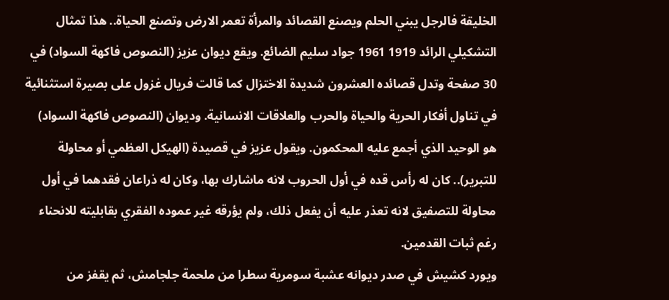الخليقة فالرجل يبني الحلم ويصنع القصائد والمرأة تعمر الارض وتصنع الحياة.. هذا تمثال التشكيلي الرائد 1919 1961 جواد سليم الضائع. ويقع ديوان عزيز (النصوص فاكهة السواد) في 30 صفحة وتدل قصائده العشرون شديدة الاختزال كما قالت فريال غزول على بصيرة استثنائية في تناول أفكار الحرية والحياة والحرب والعلاقات الانسانية. وديوان (النصوص فاكهة السواد) هو الوحيد الذي أجمع عليه المحكمون. ويقول عزيز في قصيدة (الهيكل العظمي أو محاولة للتبرير).. كان له رأس قده في أول الحروب لانه ماشارك بها، وكان له ذراعان فقدهما في أول محاولة للتصفيق لانه تعذر عليه أن يفعل ذلك، ولم يؤرقه غير عموده الفقري بقابليته للانحناء رغم ثبات القدمين.
ويورد كشيش في صدر ديوانه عشبة سومرية سطرا من ملحمة جلجامش، ثم يقفز من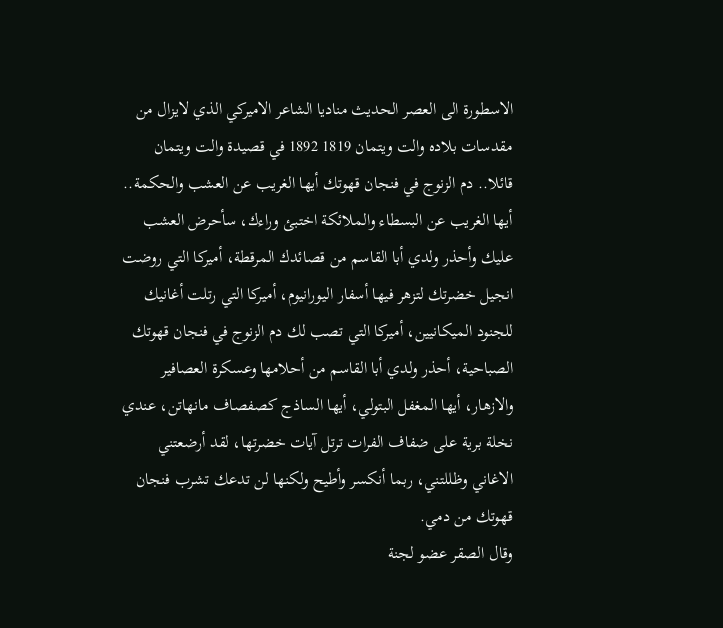الاسطورة الى العصر الحديث مناديا الشاعر الاميركي الذي لايزال من مقدسات بلاده والت ويتمان 1819 1892 في قصيدة والت ويتمان قائلا.. دم الزنوج في فنجان قهوتك أيها الغريب عن العشب والحكمة.. أيها الغريب عن البسطاء والملائكة اختبئ وراءك، سأحرض العشب عليك وأحذر ولدي أبا القاسم من قصائدك المرقطة، أميركا التي روضت انجيل خضرتك لتزهر فيها أسفار اليورانيوم، أميركا التي رتلت أغانيك للجنود الميكانيين، أميركا التي تصب لك دم الزنوج في فنجان قهوتك الصباحية، أحذر ولدي أبا القاسم من أحلامها وعسكرة العصافير والازهار، أيها المغفل البتولي، أيها الساذج كصفصاف مانهاتن، عندي نخلة برية على ضفاف الفرات ترتل آيات خضرتها، لقد أرضعتني الاغاني وظللتني، ربما أنكسر وأطيح ولكنها لن تدعك تشرب فنجان قهوتك من دمي.
وقال الصقر عضو لجنة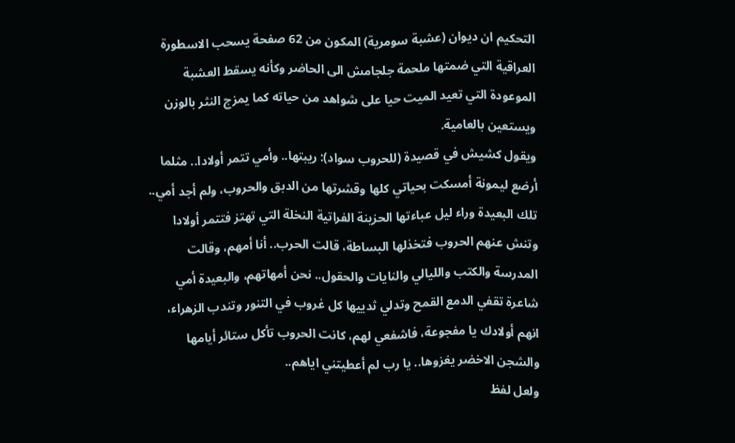التحكيم ان ديوان (عشبة سومرية) المكون من 62 صفحة يسحب الاسطورة العراقية التي ضمتها ملحمة جلجامش الى الحاضر وكأنه يسقط العشبة الموعودة التي تعيد الميت حيا على شواهد من حياته كما يمزج النثر بالوزن ويستعين بالعامية.
ويقول كشيش في قصيدة (للحروب سواد): ريبتها.. وأمي تتمر أولادا.. مثلما أرضع ليمونة أمسكت بحياتي كلها وقشرتها من الدبق والحروب، ولم أجد أمي.. تلك البعيدة وراء ليل عباءتها الحزينة الفراتية النخلة التي تهتز فتتمر أولادا وتنش عنهم الحروب فتخذلها البساطة، قالت الحرب.. أنا أمهم، وقالت المدرسة والكتب والليالي والنايات والحقول.. نحن أمهاتهم، والبعيدة أمي شاعرة تقفي الدمع القمح وتدلي ثدييها كل غروب في التنور وتندب الزهراء، انهم أولادك يا مفجوعة، فاشفعي لهم، كانت الحروب تأكل ستائر أيامها والشجن الاخضر يغزوها.. يا رب لم أعطيتني اياهم..
ولعل لفظ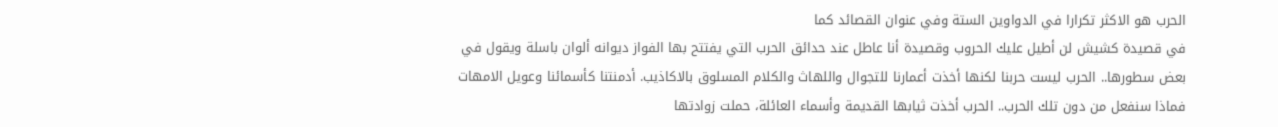الحرب هو الاكثر تكرارا في الدواوين الستة وفي عنوان القصائد كما
في قصيدة كشيش لن أطيل عليك الحروب وقصيدة أنا عاطل عند حدائق الحرب التي يفتتح بها الفواز ديوانه ألوان باسلة ويقول في بعض سطورها.. الحرب ليست حربنا لكنها أخذت أعمارنا للتجوال واللهاث والكلام المسلوق بالاكاذيب. أدمنتنا كأسمائنا وعويل الامهات فماذا سنفعل من دون تلك الحرب.. الحرب أخذت ثيابها القديمة وأسماء العائلة، حملت زوادتها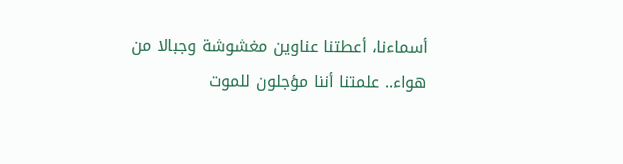أسماءنا، أعطتنا عناوين مغشوشة وجبالا من هواء.. علمتنا أننا مؤجلون للموت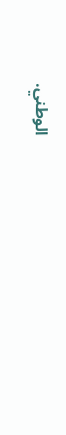الوطني.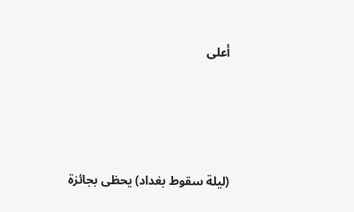أعلى





(ليلة سقوط بغداد) يحظى بجائزة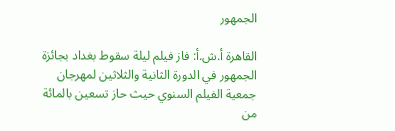الجمهور

القاهرة أ.ش.أ: فاز فيلم ليلة سقوط بغداد بجائزة الجمهور في الدورة الثانية والثلاثين لمهرجان جمعية الفيلم السنوي حيث حاز تسعين بالمائة من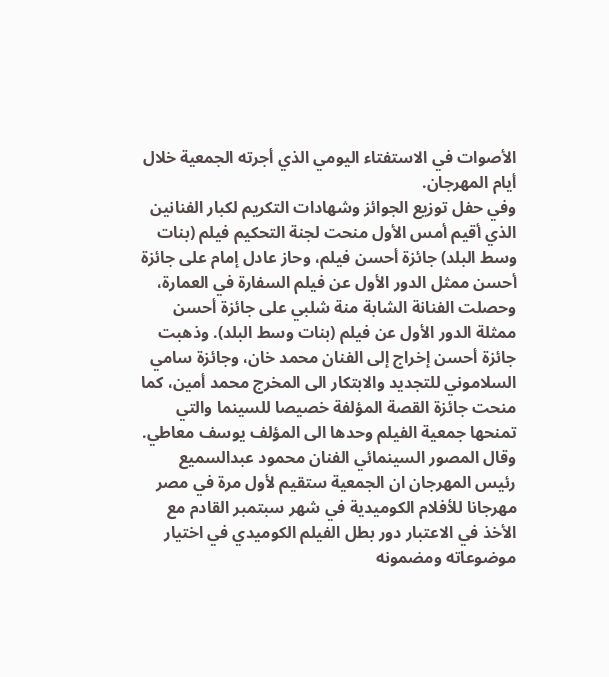الأصوات في الاستفتاء اليومي الذي أجرته الجمعية خلال أيام المهرجان.
وفي حفل توزيع الجوائز وشهادات التكريم لكبار الفنانين الذي أقيم أمس الأول منحت لجنة التحكيم فيلم (بنات وسط البلد) جائزة أحسن فيلم، وحاز عادل إمام على جائزة أحسن ممثل الدور الأول عن فيلم السفارة في العمارة، وحصلت الفنانة الشابة منة شلبي على جائزة أحسن ممثلة الدور الأول عن فيلم (بنات وسط البلد). وذهبت جائزة أحسن إخراج إلى الفنان محمد خان، وجائزة سامي السلاموني للتجديد والابتكار الى المخرج محمد أمين، كما منحت جائزة القصة المؤلفة خصيصا للسينما والتي تمنحها جمعية الفيلم وحدها الى المؤلف يوسف معاطي.
وقال المصور السينمائي الفنان محمود عبدالسميع رئيس المهرجان ان الجمعية ستقيم لأول مرة في مصر مهرجانا للأفلام الكوميدية في شهر سبتمبر القادم مع الأخذ في الاعتبار دور بطل الفيلم الكوميدي في اختيار موضوعاته ومضمونه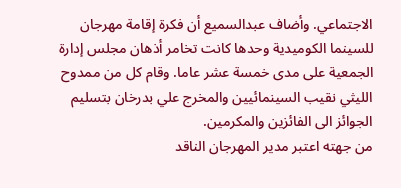الاجتماعي. وأضاف عبدالسميع أن فكرة إقامة مهرجان للسينما الكوميدية وحدها كانت تخامر أذهان مجلس إدارة الجمعية على مدى خمسة عشر عاما. وقام كل من ممدوح الليثي نقيب السينمائيين والمخرج علي بدرخان بتسليم الجوائز الى الفائزين والمكرمين.
من جهته اعتبر مدير المهرجان الناقد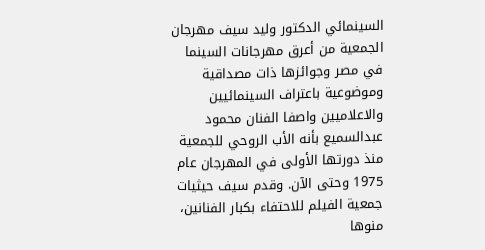السينمائي الدكتور وليد سيف مهرجان الجمعية من أعرق مهرجانات السينما في مصر وجوائزها ذات مصداقية وموضوعية باعتراف السينمائيين والاعلاميين واصفا الفنان محمود عبدالسميع بأنه الأب الروحي للجمعية منذ دورتها الأولى في المهرجان عام 1975 وحتى الآن. وقدم سيف حيثيات جمعية الفيلم للاحتفاء بكبار الفنانين، منوها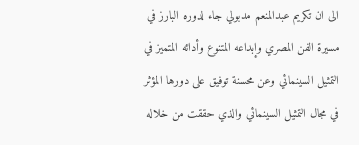الى ان تكريم عبدالمنعم مدبولي جاء لدوره البارز في مسيرة الفن المصري وإبداعه المتنوع وأدائه المتميز في التمثيل السينمائي وعن محسنة توفيق على دورها المؤثر في مجال التمثيل السينمائي والذي حققت من خلاله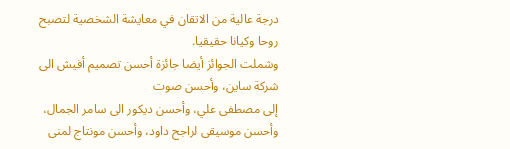درجة عالية من الاتقان في معايشة الشخصية لتصبح روحا وكيانا حقيقيا.
وشملت الجوائز أيضا جائزة أحسن تصميم أفيش الى شركة ساين، وأحسن صوت
إلى مصطفى علي، وأحسن ديكور الى سامر الجمال، وأحسن موسيقى لراجح داود، وأحسن مونتاج لمنى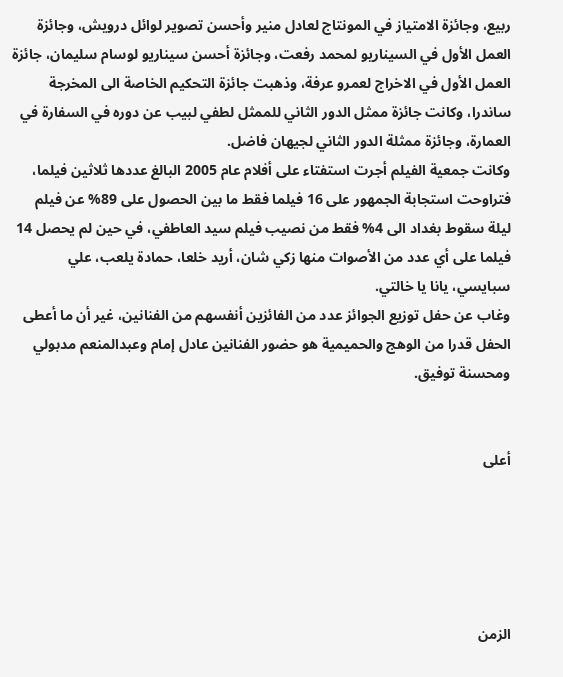ربيع، وجائزة الامتياز في المونتاج لعادل منير وأحسن تصوير لوائل درويش، وجائزة العمل الأول في السيناريو لمحمد رفعت، وجائزة أحسن سيناريو لوسام سليمان، جائزة العمل الأول في الاخراج لعمرو عرفة، وذهبت جائزة التحكيم الخاصة الى المخرجة ساندرا، وكانت جائزة ممثل الدور الثاني للممثل لطفي لبيب عن دوره في السفارة في العمارة، وجائزة ممثلة الدور الثاني لجيهان فاضل.
وكانت جمعية الفيلم أجرت استفتاء على أفلام عام 2005 البالغ عددها ثلاثين فيلما، فتراوحت استجابة الجمهور على 16 فيلما فقط ما بين الحصول على 89% عن فيلم ليلة سقوط بغداد الى 4% فقط من نصيب فيلم سيد العاطفي، في حين لم يحصل 14 فيلما على أي عدد من الأصوات منها زكي شان، أريد خلعا، حمادة يلعب، علي سبايسي، يانا يا خالتي.
وغاب عن حفل توزيع الجوائز عدد من الفائزين أنفسهم من الفنانين، غير أن ما أعطى الحفل قدرا من الوهج والحميمية هو حضور الفنانين عادل إمام وعبدالمنعم مدبولي ومحسنة توفيق.


أعلى





الزمن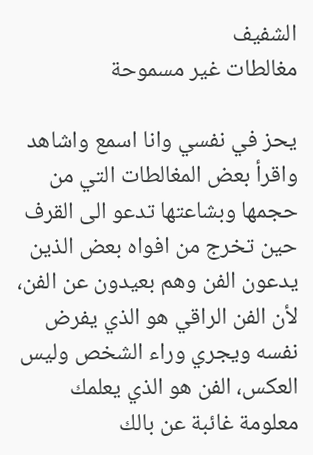الشفيف
مغالطات غير مسموحة

يحز في نفسي وانا اسمع واشاهد واقرأ بعض المغالطات التي من حجمها وبشاعتها تدعو الى القرف حين تخرج من افواه بعض الذين يدعون الفن وهم بعيدون عن الفن، لأن الفن الراقي هو الذي يفرض نفسه ويجري وراء الشخص وليس العكس، الفن هو الذي يعلمك معلومة غائبة عن بالك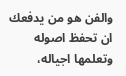والفن هو من يدفعك ان تحفظ اصوله وتعلمها اجياله،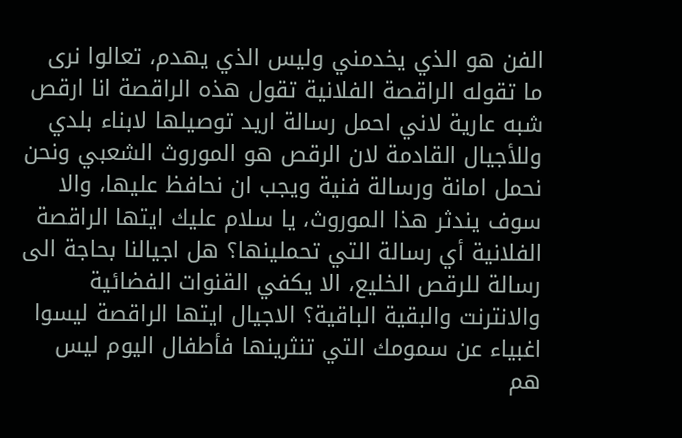الفن هو الذي يخدمني وليس الذي يهدم، تعالوا نرى ما تقوله الراقصة الفلانية تقول هذه الراقصة انا ارقص شبه عارية لاني احمل رسالة اريد توصيلها لابناء بلدي وللأجيال القادمة لان الرقص هو الموروث الشعبي ونحن نحمل امانة ورسالة فنية ويجب ان نحافظ عليها، والا سوف يندثر هذا الموروث، يا سلام عليك ايتها الراقصة الفلانية أي رسالة التي تحملينها؟ هل اجيالنا بحاجة الى رسالة للرقص الخليع، الا يكفي القنوات الفضائية والانترنت والبقية الباقية؟ الاجيال ايتها الراقصة ليسوا اغبياء عن سمومك التي تنثرينها فأطفال اليوم ليس هم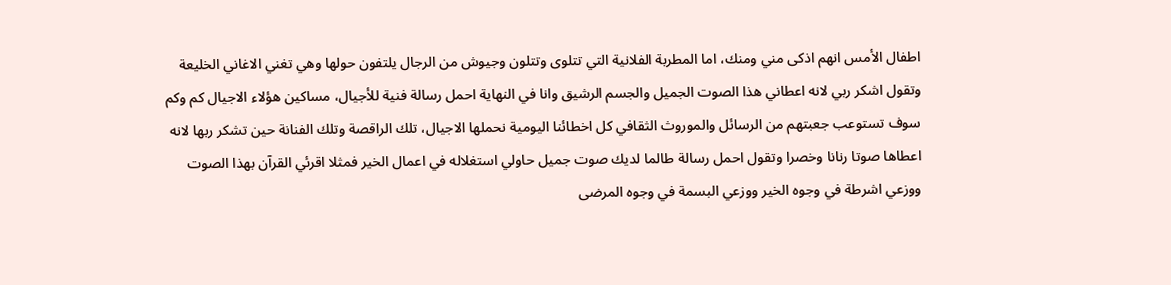اطفال الأمس انهم اذكى مني ومنك، اما المطربة الفلانية التي تتلوى وتتلون وجيوش من الرجال يلتفون حولها وهي تغني الاغاني الخليعة وتقول اشكر ربي لانه اعطاني هذا الصوت الجميل والجسم الرشيق وانا في النهاية احمل رسالة فنية للأجيال، مساكين هؤلاء الاجيال كم وكم سوف تستوعب جعبتهم من الرسائل والموروث الثقافي كل اخطائنا اليومية نحملها الاجيال، تلك الراقصة وتلك الفنانة حين تشكر ربها لانه اعطاها صوتا رنانا وخصرا وتقول احمل رسالة طالما لديك صوت جميل حاولي استغلاله في اعمال الخير فمثلا اقرئي القرآن بهذا الصوت ووزعي اشرطة في وجوه الخير ووزعي البسمة في وجوه المرضى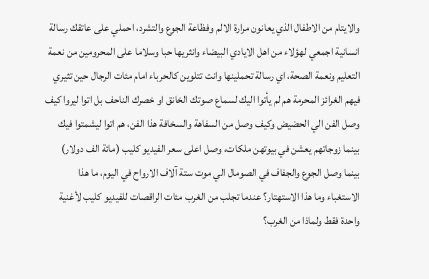والايتام من الاطفال الذي يعانون مرارة الالم وفظاعة الجوع والتشرد، احملي على عاتقك رسالة انسانية اجمعي لهؤلاء من اهل الايادي البيضاء وانثريها حبا وسلاما على المحرومين من نعمة التعليم ونعمة الصحة، اي رسالة تحملينها وانت تتلوين كالحرباء امام مئات الرجال حين تثيري فيهم الغرائز المحرمة هم لم يأتوا اليك لسماع صوتك الخانق او خصرك الناحف بل اتوا ليروا كيف وصل الفن الي الحضيض وكيف وصل من السفاهة والسخافة هذا الفن، هم اتوا ليشمتوا فيك بينما زوجاتهم يعشن في بيوتهن ملكات، وصل اعلى سعر الفيديو كليب (مائة الف دولار) بينما وصل الجوع والجفاف في الصومال الي موت ستة آلاف الارواح في اليوم، ما هذا الاستغباء وما هذا الاستهتار؟ عندما تجلب من الغرب مئات الراقصات للفيديو كليب لأغنية واحدة فقط ولماذا من الغرب؟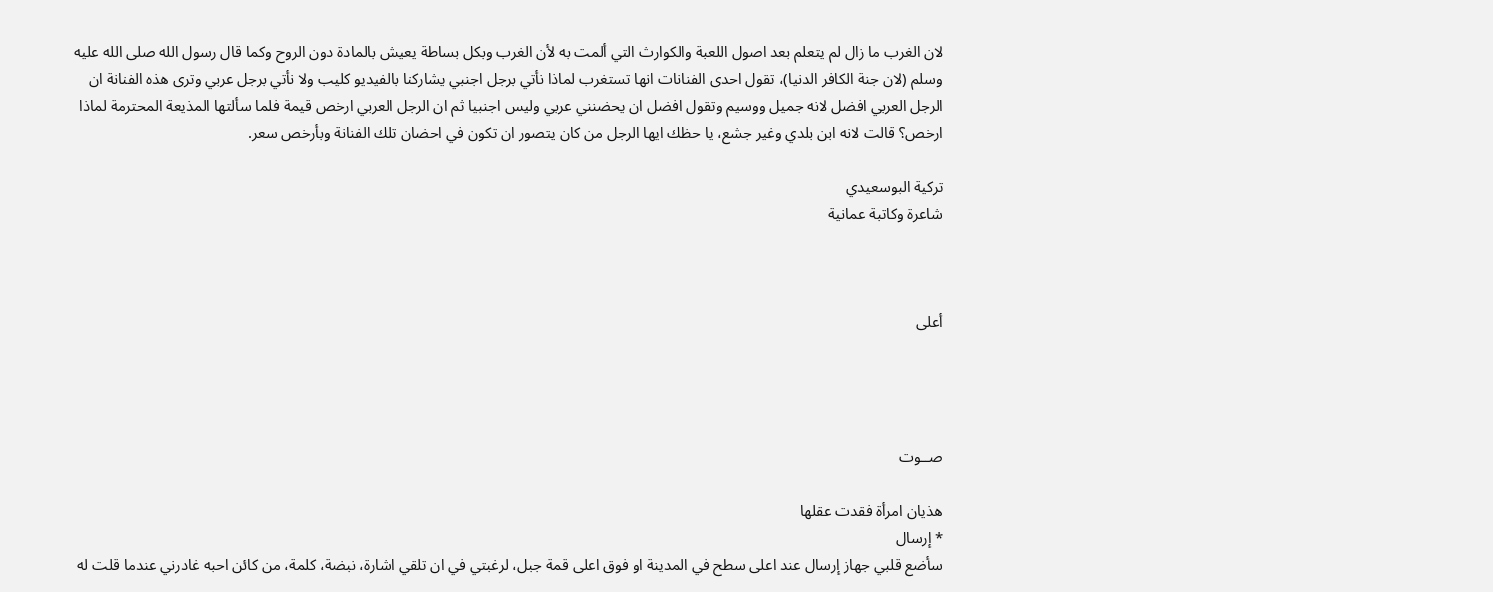لان الغرب ما زال لم يتعلم بعد اصول اللعبة والكوارث التي ألمت به لأن الغرب وبكل بساطة يعيش بالمادة دون الروح وكما قال رسول الله صلى الله عليه وسلم (لان جنة الكافر الدنيا)، تقول احدى الفنانات انها تستغرب لماذا نأتي برجل اجنبي يشاركنا بالفيديو كليب ولا نأتي برجل عربي وترى هذه الفنانة ان الرجل العربي افضل لانه جميل ووسيم وتقول افضل ان يحضنني عربي وليس اجنبيا ثم ان الرجل العربي ارخص قيمة فلما سألتها المذيعة المحترمة لماذا ارخص؟ قالت لانه ابن بلدي وغير جشع، يا حظك ايها الرجل من كان يتصور ان تكون في احضان تلك الفنانة وبأرخص سعر.

تركية البوسعيدي
شاعرة وكاتبة عمانية



أعلى




صــوت

هذيان امرأة فقدت عقلها
* إرسال
سأضع قلبي جهاز إرسال عند اعلى سطح في المدينة او فوق اعلى قمة جبل، لرغبتي في ان تلقي اشارة، نبضة، كلمة، من كائن احبه غادرني عندما قلت له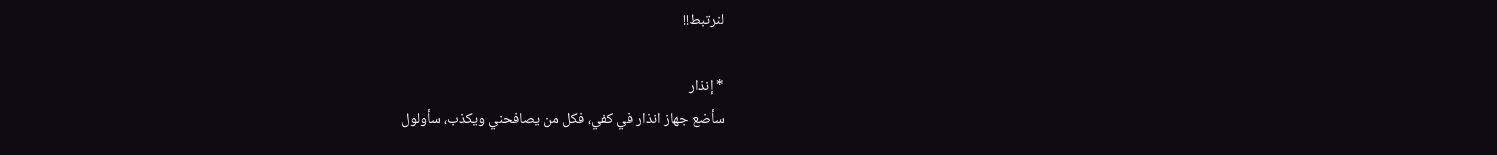لنرتبط!!

* إنذار
سأضع جهاز انذار في كفي، فكل من يصافحني ويكذب، سأولول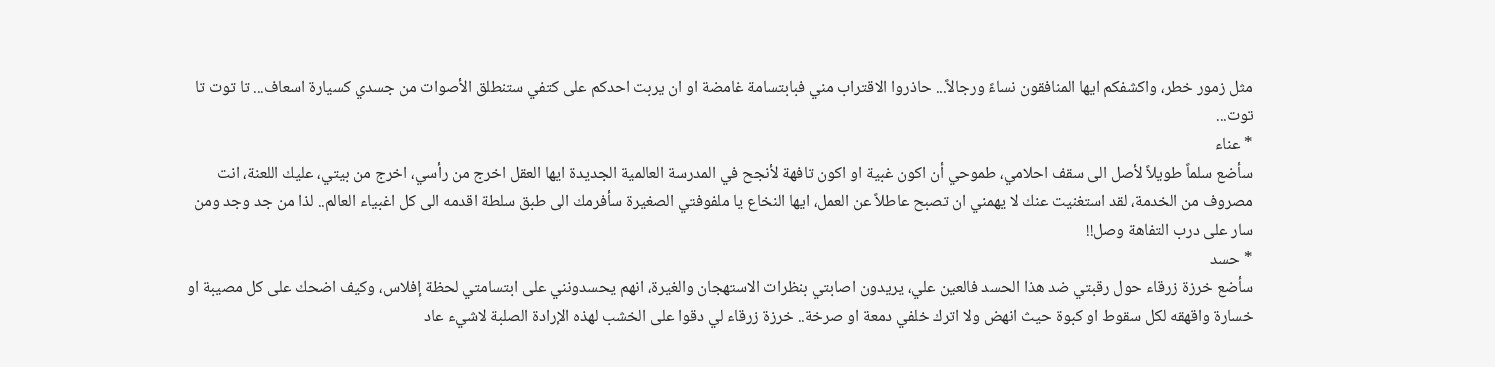مثل زمور خطر، واكشفكم ايها المنافقون نساءً ورجالاً... حاذروا الاقتراب مني فبابتسامة غامضة او ان يربت احدكم على كتفي ستنطلق الأصوات من جسدي كسيارة اسعاف... تا توت تا توت...
* عناء
سأضع سلماً طويلاً لأصل الى سقف احلامي، طموحي أن اكون غبية او اكون تافهة لأنجح في المدرسة العالمية الجديدة ايها العقل اخرج من رأسي، اخرج من بيتي، عليك اللعنة، انت مصروف من الخدمة، لقد استغنيت عنك لا يهمني ان تصبح عاطلاً عن العمل، ايها النخاع يا ملفوفتي الصغيرة سأفرمك الى طبق سلطة اقدمه الى كل اغبياء العالم.. لذا من جد وجد ومن سار على درب التفاهة وصل!!
* حسد
سأضع خرزة زرقاء حول رقبتي ضد هذا الحسد فالعين علي، يريدون اصابتي بنظرات الاستهجان والغيرة، انهم يحسدونني على ابتسامتي لحظة إفلاس، وكيف اضحك على كل مصيبة او خسارة واقهقه لكل سقوط او كبوة حيث انهض ولا اترك خلفي دمعة او صرخة.. خرزة زرقاء لي دقوا على الخشب لهذه الإرادة الصلبة لاشيء عاد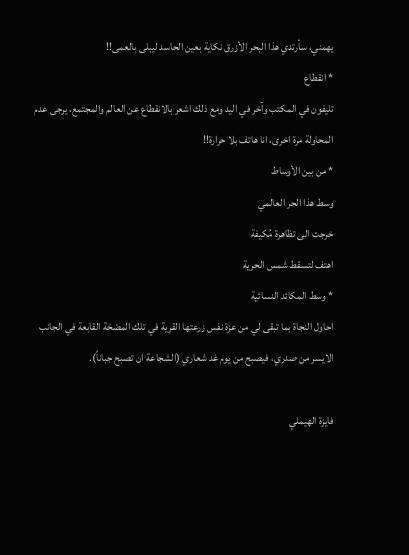يهمني، سأرتدي هذا البحر الأزرق نكاية بعين الحاسد ليبلى بالعمى!!
* انقطاع
تليفون في المكتب وآخر في اليد ومع ذلك اشعر بالانقطاع عن العالم والمجتمع، يرجى عدم المحاولة مرة اخرى، انا هاتف بلا حرارة!!
* من بين الأوساط
وسط هذا الحر العالمي
خرجت الى تظاهرة مُكيفة
اهتف لتسقط شمس الحرية
* وسط المكائد النسائية
احاول النجاة بما تبقى لي من عزة نفس زرعتها القرية في تلك المضخة القابعة في الجانب الايسر من صدري، فيصبح من يوم غد شعاري (الشجاعة ان تصبح جباناً).

فايزة الهيملي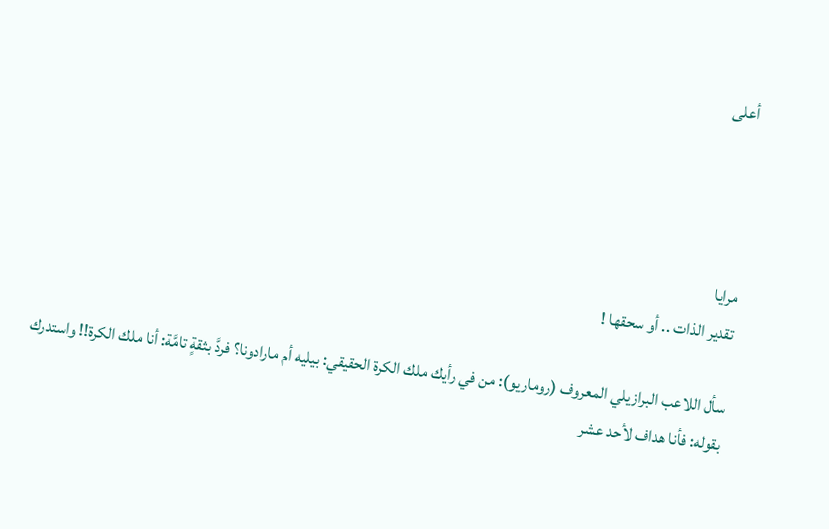أعلى




مرايا
تقدير الذات .. أو سحقها !

سأل اللاعب البرازيلي المعروف (روماريو): من في رأيك ملك الكرة الحقيقي: بيليه أم مارادونا؟ فردَّ بثقةٍ تامَّة: أنا ملك الكرة!! واستدرك بقوله: فأنا هداف لأحد عشر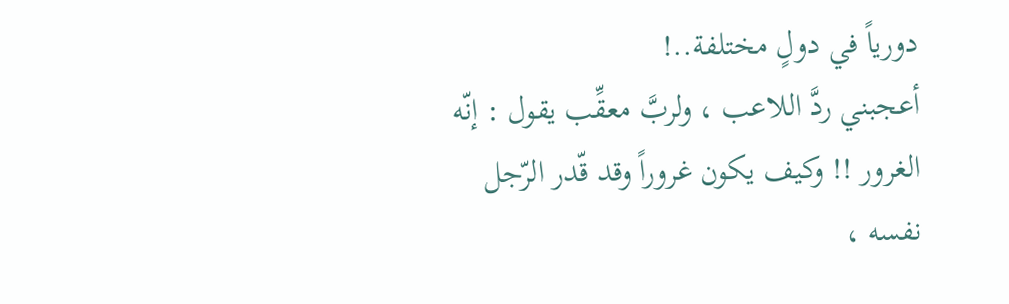دورياً في دولٍ مختلفة..!
أعجبني ردَّ اللاعب ، ولربَّ معقِّب يقول : إنّه الغرور !! وكيف يكون غروراً وقد قّدر الرّجل نفسه ،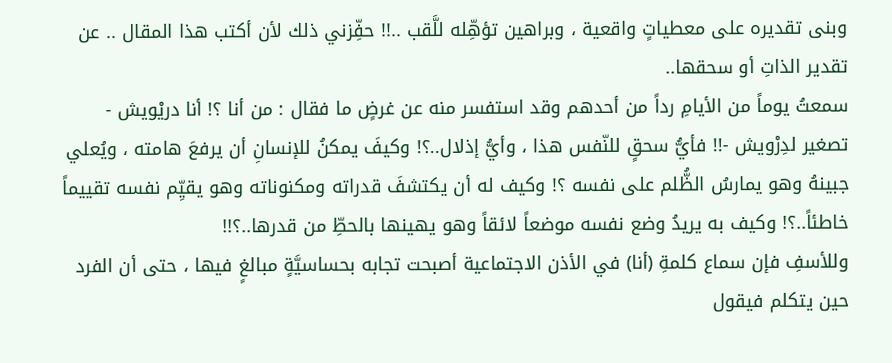وبنى تقديره على معطياتٍ واقعية ، وبراهين تؤهِّله للَّقب ..!! حفِّزني ذلك لأن أكتب هذا المقال .. عن تقدير الذاتِ أو سحقها..
سمعتُ يوماً من الأيامِ رداً من أحدهم وقد استفسر منه عن غرضٍ ما فقال : من أنا ؟! أنا دريْويش - تصغير لدِرْويش -!! فأيُّ سحقٍ للنّفس هذا ، وأيُّ إذلال..؟! وكيفَ يمكنُ للإنسانِ أن يرفعَ هامته ، ويُعلي جبينهُ وهو يمارسُ الظُّلم على نفسه ؟! وكيف له أن يكتشفَ قدراته ومكنوناته وهو يقيِّم نفسه تقييماً خاطئاً..؟! وكيف به يريدُ وضع نفسه موضعاً لائقاً وهو يهينها بالحطِّ من قدرها..؟!!
وللأسفِ فإن سماع كلمةِ (أنا) في الأذن الاجتماعية أصبحت تجابه بحساسيَّةٍ مبالغٍ فيها ، حتى أن الفرد حين يتكلم فيقول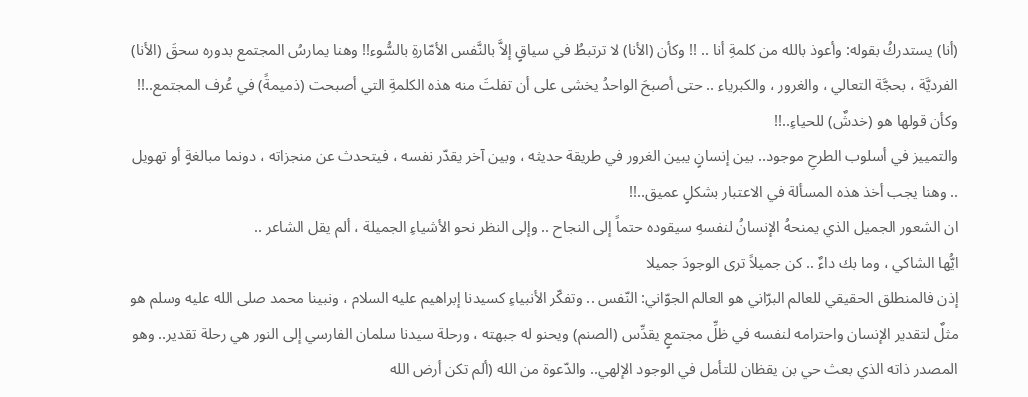(أنا) يستدركُ بقوله: وأعوذ بالله من كلمةِ أنا .. !! وكأن (الأنا) لا ترتبطُ في سياقٍ إلاَّ بالنَّفس الأمّارةِ بالسُّوء!! وهنا يمارسُ المجتمع بدوره سحقَ (الأنا) الفرديَّة ، بحجَّة التعالي ، والغرور ، والكبرياء .. حتى أصبحَ الواحدُ يخشى على أن تفلتَ منه هذه الكلمةِ التي أصبحت (ذميمةً) في عُرف المجتمع..!! وكأن قولها هو (خدشٌ) للحياءِ..!!
والتمييز في أسلوب الطرحِ موجود.. بين إنسانٍ يبين الغرور في طريقة حديثه ، وبين آخر يقدّر نفسه ، فيتحدث عن منجزاته ، دونما مبالغةٍ أو تهويل .. وهنا يجب أخذ هذه المسألة في الاعتبار بشكلٍ عميق..!!
ان الشعور الجميل الذي يمنحهُ الإنسانُ لنفسهِ سيقوده حتماً إلى النجاح .. وإلى النظر نحو الأشياءِ الجميلة ، ألم يقل الشاعر ..
ايُّها الشاكي ، وما بك داءٌ .. كن جميلاً ترى الوجودَ جميلا
إذن فالمنطلق الحقيقي للعالم البرّاني هو العالم الجوّاني: النّفس .. وتفكّر الأنبياءِ كسيدنا إبراهيم عليه السلام ، ونبينا محمد صلى الله عليه وسلم هو مثلٌ لتقدير الإنسان واحترامه لنفسه في ظلِّ مجتمعٍ يقدِّس (الصنم) ويحنو له جبهته ، ورحلة سيدنا سلمان الفارسي إلى النور هي رحلة تقدير.. وهو المصدر ذاته الذي بعث حي بن يقظان للتأمل في الوجود الإلهي.. والدّعوة من الله (ألم تكن أرض الله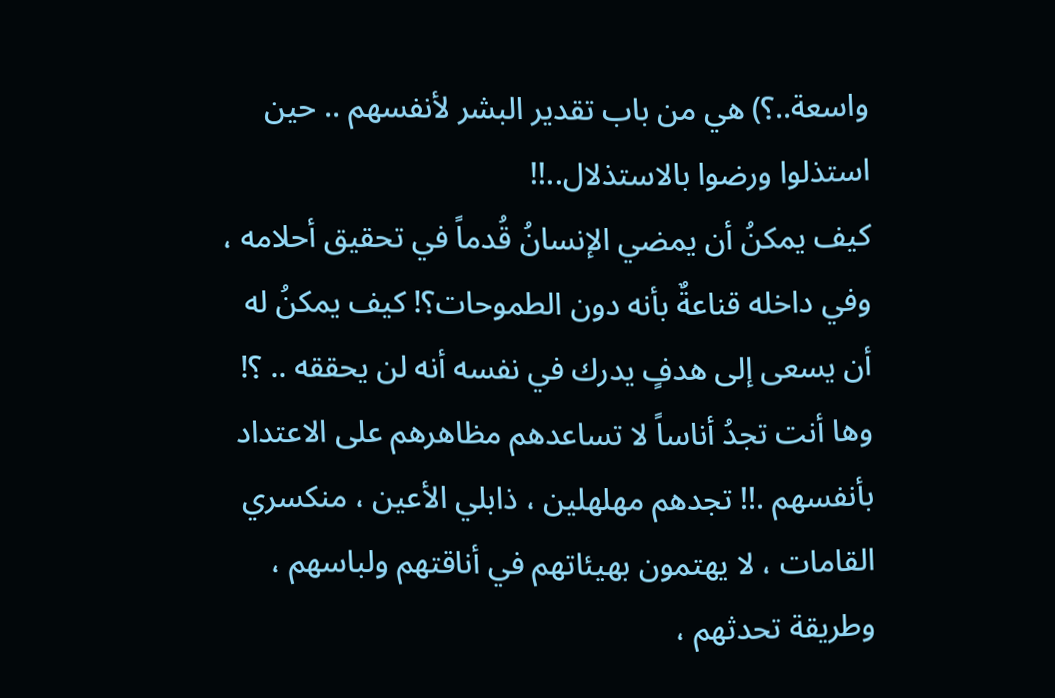واسعة..؟) هي من باب تقدير البشر لأنفسهم .. حين استذلوا ورضوا بالاستذلال..!!
كيف يمكنُ أن يمضي الإنسانُ قُدماً في تحقيق أحلامه ، وفي داخله قناعةٌ بأنه دون الطموحات؟! كيف يمكنُ له أن يسعى إلى هدفٍ يدرك في نفسه أنه لن يحققه .. ؟! وها أنت تجدُ أناساً لا تساعدهم مظاهرهم على الاعتداد بأنفسهم .!! تجدهم مهلهلين ، ذابلي الأعين ، منكسري القامات ، لا يهتمون بهيئاتهم في أناقتهم ولباسهم ، وطريقة تحدثهم ،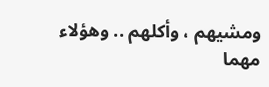ومشيهم ، وأكلهم .. وهؤلاء مهما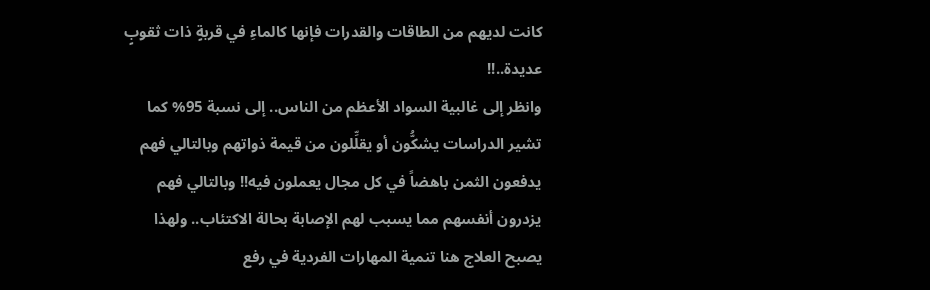كانت لديهم من الطاقات والقدرات فإنها كالماءِ في قربةٍ ذات ثقوبٍ عديدة..!!
وانظر إلى غالبية السواد الأعظم من الناس.. إلى نسبة 95% كما تشير الدراسات يشكُّون أو يقلِّلون من قيمة ذواتهم وبالتالي فهم يدفعون الثمن باهضاً في كل مجال يعملون فيه!! وبالتالي فهم يزدرون أنفسهم مما يسبب لهم الإصابة بحالة الاكتئاب.. ولهذا يصبح العلاج هنا تنمية المهارات الفردية في رفع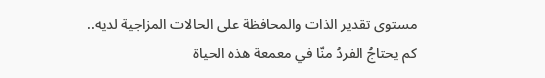مستوى تقدير الذات والمحافظة على الحالات المزاجية لديه..
كم يحتاجُ الفردُ منّا في معمعة هذه الحياة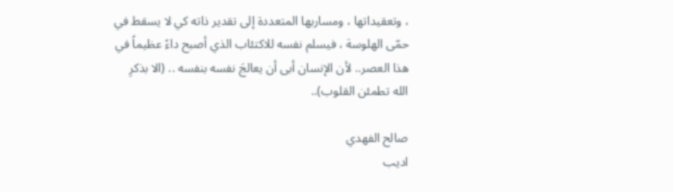، وتعقيداتها ، ومساربها المتعددة إلى تقدير ذاته كي لا يسقط في حمّى الهلوسة ، فيسلم نفسه للاكتئاب الذي أصبح داءً عظيماً في هذا العصر.. لأن الإنسان أبى أن يعالجَ نفسه بنفسه .. (الا بذكرِ الله تطمئن القلوب)..

صالح الفهدي
اديب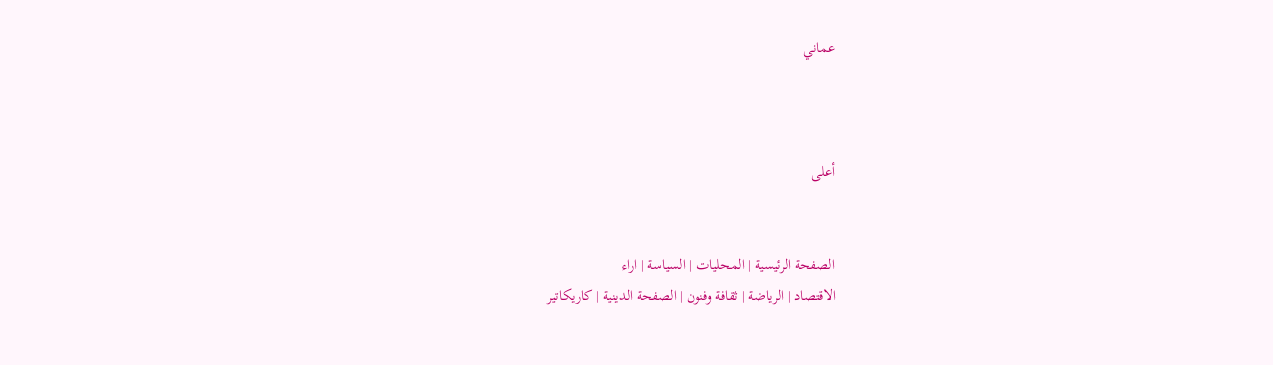عماني



أعلى


الصفحة الرئيسية | المحليات | السياسة | اراء
الاقتصاد | الرياضة | ثقافة وفنون | الصفحة الدينية | كاريكاتير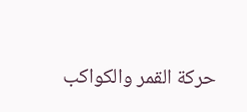حركة القمر والكواكب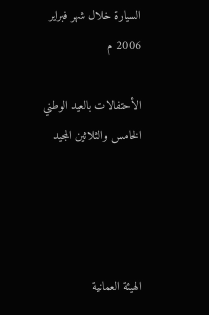السيارة خلال شهر فبراير 2006 م

الأحتفالات بالعيد الوطني الخامس والثلاثين المجيد




الهيئة العمانية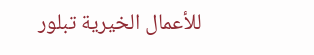للأعمال الخيرية تبلور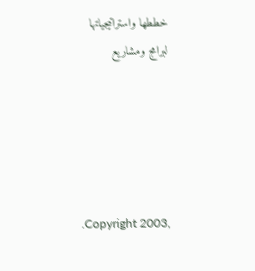خططها واستراتيجياتها
لبرامج ومشاريع





.Copyright 2003,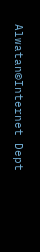Alwatan©Internet Dept